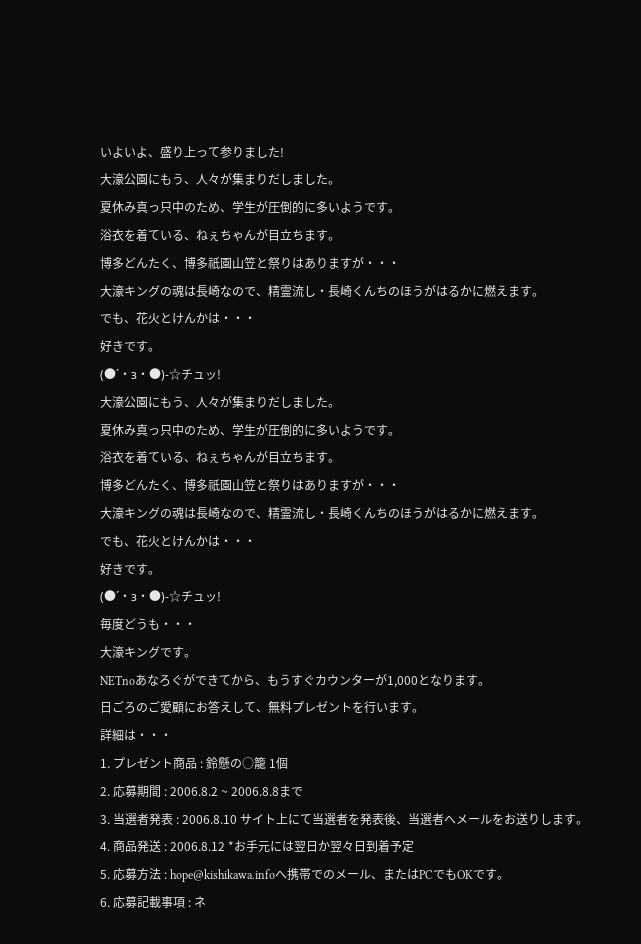いよいよ、盛り上って参りました!
大濠公園にもう、人々が集まりだしました。
夏休み真っ只中のため、学生が圧倒的に多いようです。
浴衣を着ている、ねぇちゃんが目立ちます。
博多どんたく、博多祇園山笠と祭りはありますが・・・
大濠キングの魂は長崎なので、精霊流し・長崎くんちのほうがはるかに燃えます。
でも、花火とけんかは・・・
好きです。
(●´・з・●)-☆チュッ!
大濠公園にもう、人々が集まりだしました。
夏休み真っ只中のため、学生が圧倒的に多いようです。
浴衣を着ている、ねぇちゃんが目立ちます。
博多どんたく、博多祇園山笠と祭りはありますが・・・
大濠キングの魂は長崎なので、精霊流し・長崎くんちのほうがはるかに燃えます。
でも、花火とけんかは・・・
好きです。
(●´・з・●)-☆チュッ!
毎度どうも・・・
大濠キングです。
NETnoあなろぐができてから、もうすぐカウンターが1,000となります。
日ごろのご愛顧にお答えして、無料プレゼントを行います。
詳細は・・・
1. プレゼント商品 : 鈴懸の○籠 1個
2. 応募期間 : 2006.8.2 ~ 2006.8.8まで
3. 当選者発表 : 2006.8.10 サイト上にて当選者を発表後、当選者へメールをお送りします。
4. 商品発送 : 2006.8.12 *お手元には翌日か翌々日到着予定
5. 応募方法 : hope@kishikawa.infoへ携帯でのメール、またはPCでもOKです。
6. 応募記載事項 : ネ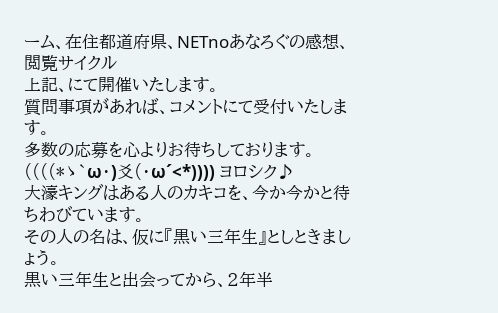ーム、在住都道府県、NETnoあなろぐの感想、閲覧サイクル
上記、にて開催いたします。
質問事項があれば、コメントにて受付いたします。
多数の応募を心よりお待ちしております。
((((*ゝ`ω・)爻(・ω´<*)))) ヨロシク♪
大濠キングはある人のカキコを、今か今かと待ちわびています。
その人の名は、仮に『黒い三年生』としときましょう。
黒い三年生と出会ってから、2年半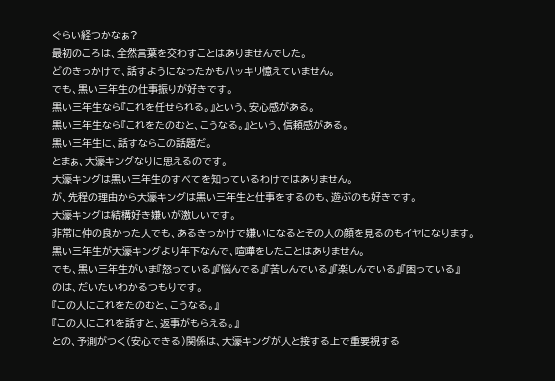ぐらい経つかなぁ?
最初のころは、全然言葉を交わすことはありませんでした。
どのきっかけで、話すようになったかもハッキリ憶えていません。
でも、黒い三年生の仕事振りが好きです。
黒い三年生なら『これを任せられる。』という、安心感がある。
黒い三年生なら『これをたのむと、こうなる。』という、信頼感がある。
黒い三年生に、話すならこの話題だ。
とまぁ、大濠キングなりに思えるのです。
大濠キングは黒い三年生のすべてを知っているわけではありません。
が、先程の理由から大濠キングは黒い三年生と仕事をするのも、遊ぶのも好きです。
大濠キングは結構好き嫌いが激しいです。
非常に仲の良かった人でも、あるきっかけで嫌いになるとその人の顔を見るのもイヤになります。
黒い三年生が大濠キングより年下なんで、喧嘩をしたことはありません。
でも、黒い三年生がいま『怒っている』『悩んでる』『苦しんでいる』『楽しんでいる』『困っている』
のは、だいたいわかるつもりです。
『この人にこれをたのむと、こうなる。』
『この人にこれを話すと、返事がもらえる。』
との、予測がつく(安心できる)関係は、大濠キングが人と接する上で重要視する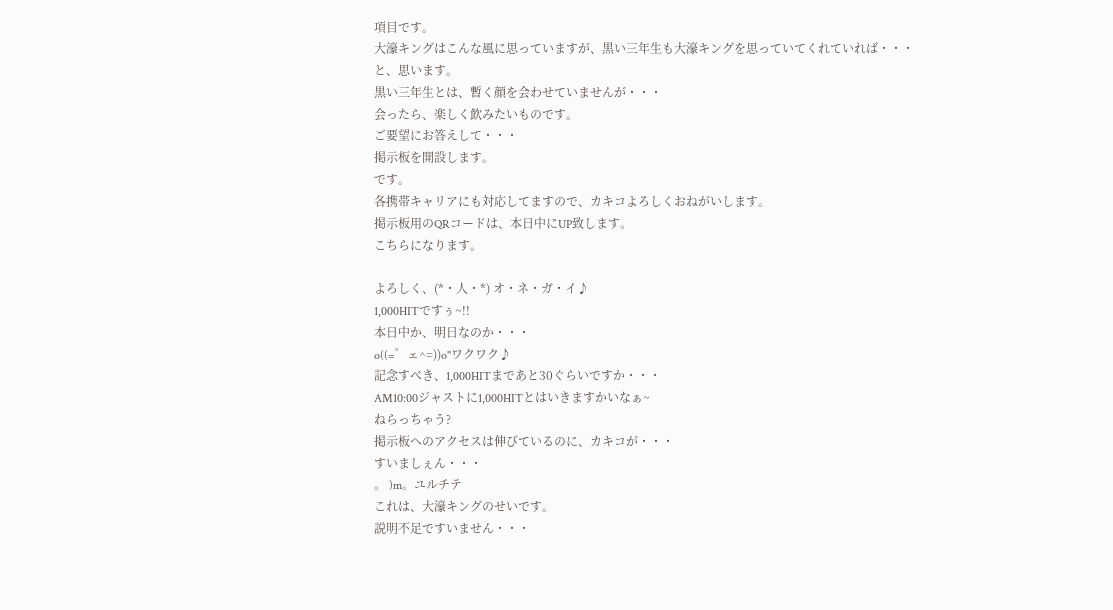項目です。
大濠キングはこんな風に思っていますが、黒い三年生も大濠キングを思っていてくれていれば・・・
と、思います。
黒い三年生とは、暫く顔を会わせていませんが・・・
会ったら、楽しく飲みたいものです。
ご要望にお答えして・・・
掲示板を開設します。
です。
各携帯キャリアにも対応してますので、カキコよろしくおねがいします。
掲示板用のQRコードは、本日中にUP致します。
こちらになります。

よろしく、(*・人・*) オ・ネ・ガ・イ♪
1,000HITですぅ~!!
本日中か、明日なのか・・・
o((=゜ェ^=))o''ワクワク♪
記念すべき、1,000HITまであと30ぐらいですか・・・
AM10:00ジャストに1,000HITとはいきますかいなぁ~
ねらっちゃう?
掲示板へのアクセスは伸びているのに、カキコが・・・
すいましぇん・・・
。 )m。ユルチテ
これは、大濠キングのせいです。
説明不足ですいません・・・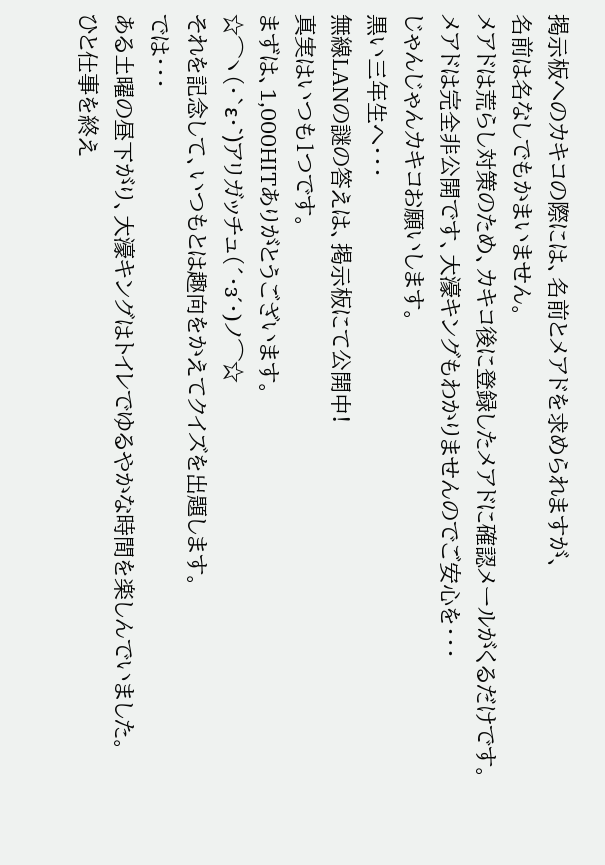掲示板へのカキコの際には、名前とメアドを求められますが、
名前は名なしでもかまいません。
メアドは荒らし対策のため、カキコ後に登録したメアドに確認メールがくるだけです。
メアドは完全非公開です、大濠キングもわかりませんのでご安心を・・・
じゃんじゃんカキコお願いします。
黒い三年生へ・・・
無線LANの謎の答えは、掲示板にて公開中!
真実はいつも1つです。
まずは、1,000HITありがとうございます。
☆⌒ヽ(・`ε・`)アリガッチュ(´・з´・)ノ⌒☆
それを記念して、いつもとは趣向をかえてクイズを出題します。
では・・・
ある土曜の昼下がり、大濠キングはトイレでゆるやかな時間を楽しんでいました。
ひと仕事を終え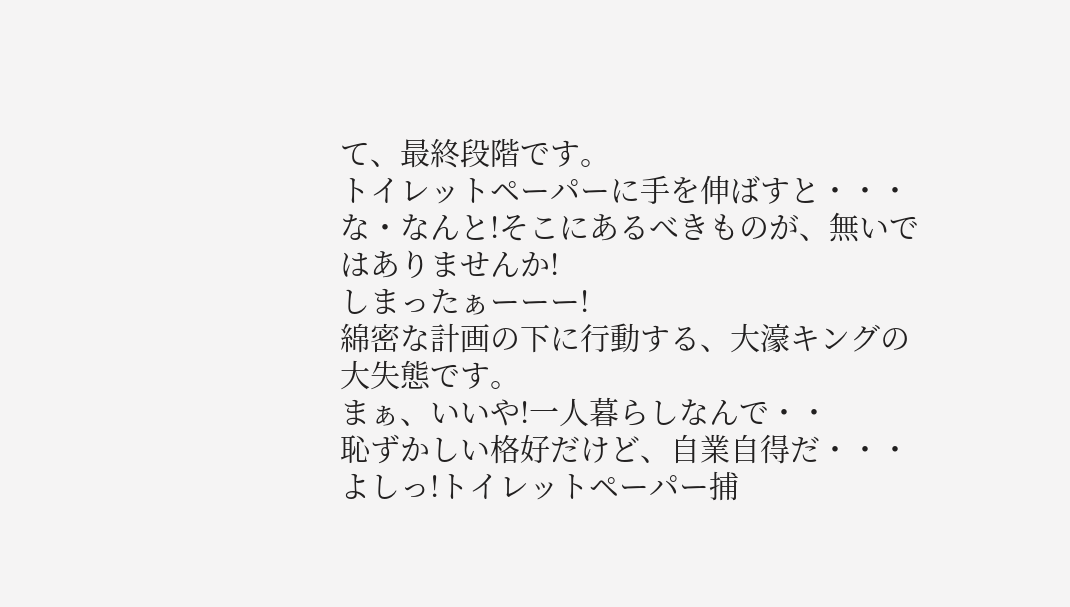て、最終段階です。
トイレットペーパーに手を伸ばすと・・・
な・なんと!そこにあるべきものが、無いではありませんか!
しまったぁーーー!
綿密な計画の下に行動する、大濠キングの大失態です。
まぁ、いいや!一人暮らしなんで・・
恥ずかしい格好だけど、自業自得だ・・・
よしっ!トイレットペーパー捕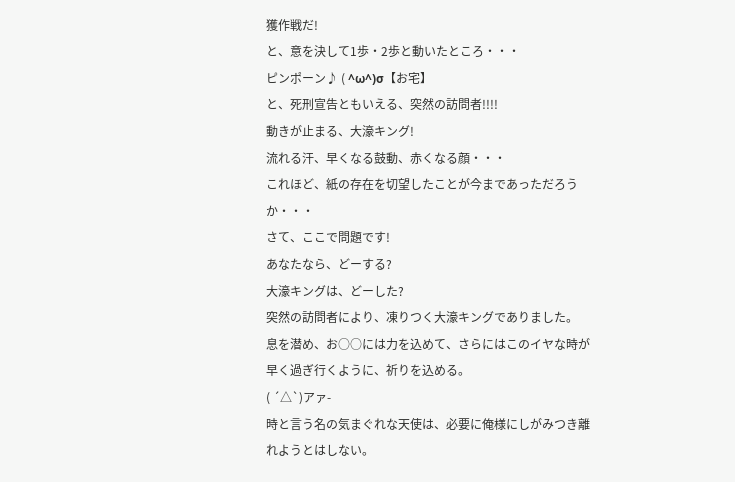獲作戦だ!
と、意を決して1歩・2歩と動いたところ・・・
ピンポーン♪ ( ^ω^)σ【お宅】
と、死刑宣告ともいえる、突然の訪問者!!!!
動きが止まる、大濠キング!
流れる汗、早くなる鼓動、赤くなる顔・・・
これほど、紙の存在を切望したことが今まであっただろうか・・・
さて、ここで問題です!
あなたなら、どーする?
大濠キングは、どーした?
突然の訪問者により、凍りつく大濠キングでありました。
息を潜め、お○○には力を込めて、さらにはこのイヤな時が
早く過ぎ行くように、祈りを込める。
( ´△`)アァ-
時と言う名の気まぐれな天使は、必要に俺様にしがみつき離れようとはしない。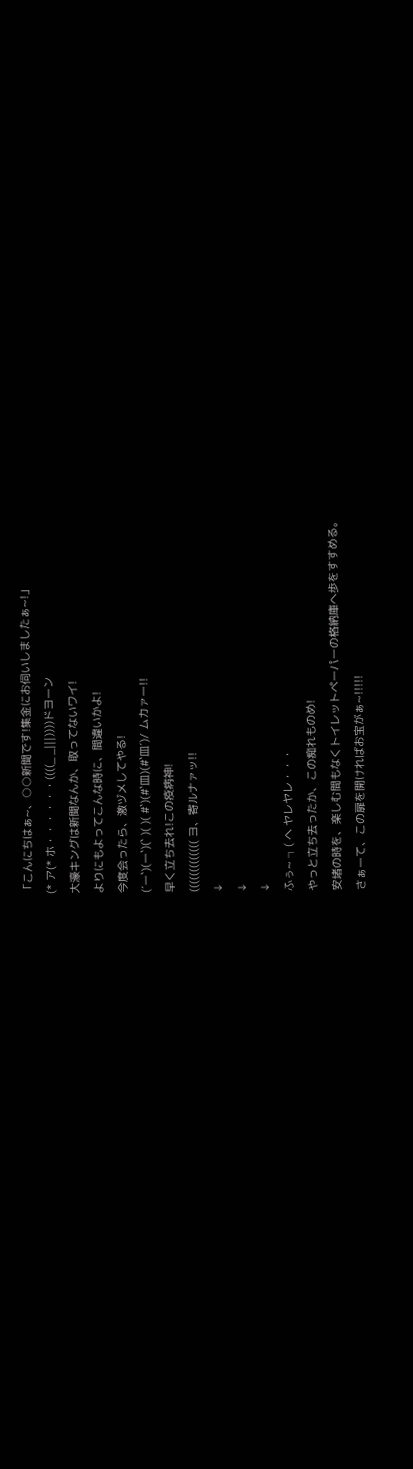「こんにちはぁ~、○○新聞です!集金にお伺いしましたぁ~!」
(* ア(* ホ・・・・・・((((_ _|||))))ドヨーン
大濠キングは新聞なんか、取ってないワイ!
よりにもよってこんな時に、間違いかよ!
今度会ったら、激ヅメしてやる!
(´ー`)(ー`)(` )( )( #`)(#`皿)(#`皿´)/ ムカァー!!
早く立ち去れ!この疫病神!
((((((((((((( ヨ、寄ルナァッ!!
↓
↓
↓
ふぅ~ ┐( ヘ ヤレヤレ・・・
やっと立ち去ったか、この痴れものめ!
安堵の時を、楽しむ間もなくトイレットペーパーの格納庫へ歩をすすめる。
さぁーて、この扉を開ければお宝がぁ~!!!!!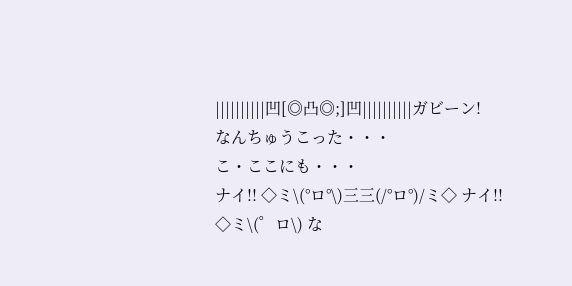||||||||||凹[◎凸◎;]凹||||||||||ガビーン!
なんちゅうこった・・・
こ・ここにも・・・
ナイ!! ◇ミ\(°ロ°\)三三(/°ロ°)/ミ◇ ナイ!!
◇ミ\(゜ロ\) な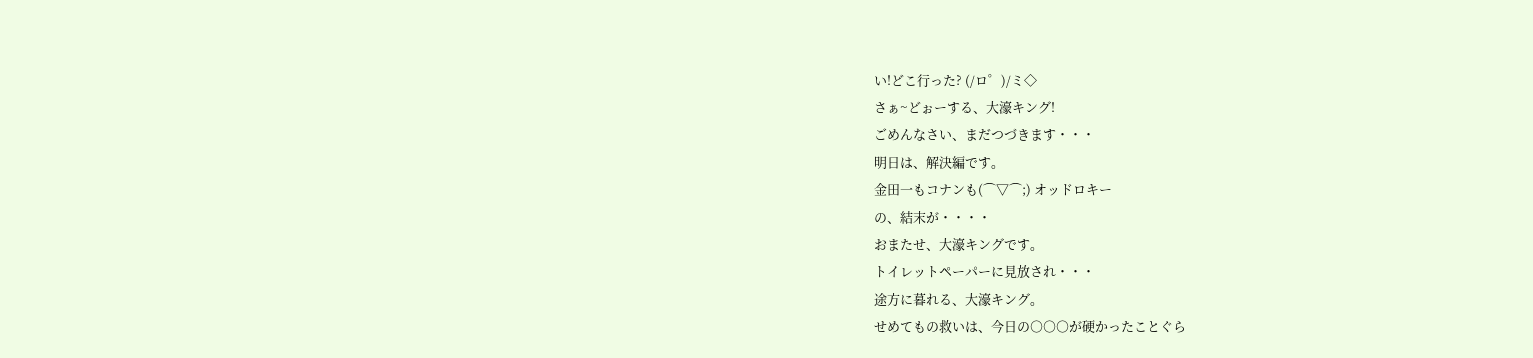い!どこ行った? (/ロ゜)/ミ◇
さぁ~どぉーする、大濠キング!
ごめんなさい、まだつづきます・・・
明日は、解決編です。
金田一もコナンも(⌒▽⌒;) オッドロキー
の、結末が・・・・
おまたせ、大濠キングです。
トイレットペーパーに見放され・・・
途方に暮れる、大濠キング。
せめてもの救いは、今日の○○○が硬かったことぐら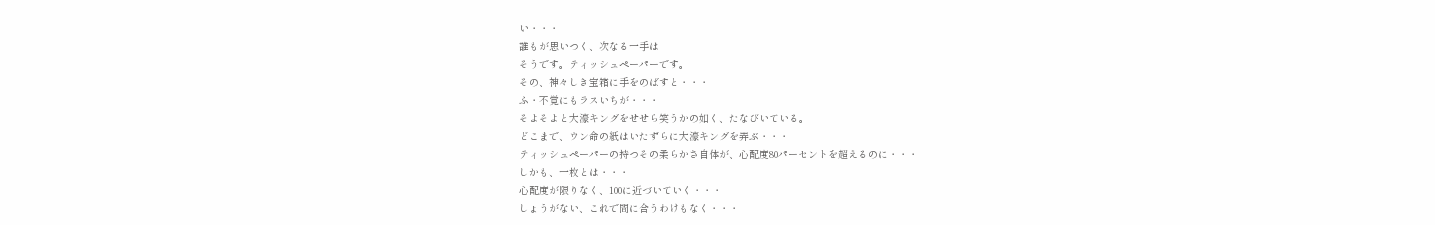い・・・
誰もが思いつく、次なる一手は
そうです。ティッシュペーパーです。
その、神々しき宝箱に手をのばすと・・・
ふ・不覚にもラスいちが・・・
そよそよと大濠キングをせせら笑うかの如く、たなびいている。
どこまで、ウン命の紙はいたずらに大濠キングを弄ぶ・・・
ティッシュペーパーの持つその柔らかさ自体が、心配度80パーセントを超えるのに・・・
しかも、一枚とは・・・
心配度が限りなく、100に近づいていく・・・
しょうがない、これで間に合うわけもなく・・・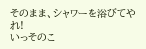そのまま、シャワーを浴びてやれ!
いっそのこ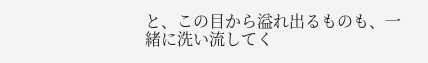と、この目から溢れ出るものも、一緒に洗い流してく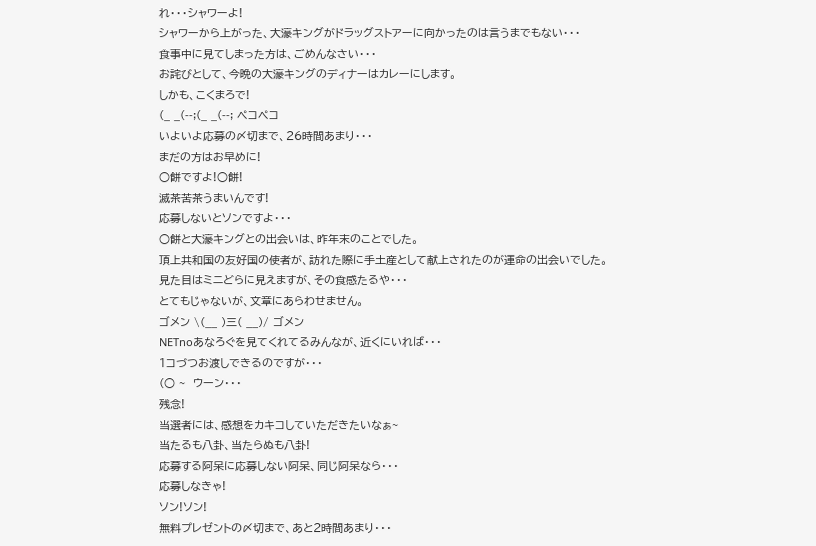れ・・・シャワーよ!
シャワーから上がった、大濠キングがドラッグストアーに向かったのは言うまでもない・・・
食事中に見てしまった方は、ごめんなさい・・・
お詫びとして、今晩の大濠キングのディナーはカレーにします。
しかも、こくまろで!
(_ _(--;(_ _(--; ペコペコ
いよいよ応募の〆切まで、26時間あまり・・・
まだの方はお早めに!
○餅ですよ!○餅!
滅茶苦茶うまいんです!
応募しないとソンですよ・・・
○餅と大濠キングとの出会いは、昨年末のことでした。
頂上共和国の友好国の使者が、訪れた際に手土産として献上されたのが運命の出会いでした。
見た目はミニどらに見えますが、その食感たるや・・・
とてもじゃないが、文章にあらわせません。
ゴメン \(__ )三( __)/ ゴメン
NETnoあなろぐを見てくれてるみんなが、近くにいれば・・・
1コづつお渡しできるのですが・・・
(○ ~  ウーン・・・
残念!
当選者には、感想をカキコしていただきたいなぁ~
当たるも八卦、当たらぬも八卦!
応募する阿呆に応募しない阿呆、同じ阿呆なら・・・
応募しなきゃ!
ソン!ソン!
無料プレゼントの〆切まで、あと2時間あまり・・・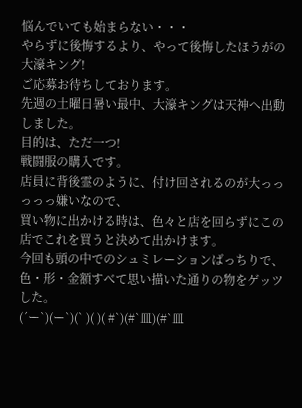悩んでいても始まらない・・・
やらずに後悔するより、やって後悔したほうがの大濠キング!
ご応募お待ちしております。
先週の土曜日暑い最中、大濠キングは天神へ出動しました。
目的は、ただ一つ!
戦闘服の購入です。
店員に背後霊のように、付け回されるのが大っっっっっ嫌いなので、
買い物に出かける時は、色々と店を回らずにこの店でこれを買うと決めて出かけます。
今回も頭の中でのシュミレーションばっちりで、色・形・金額すべて思い描いた通りの物をゲッツした。
(´ー`)(ー`)(` )( )( #`)(#`皿)(#`皿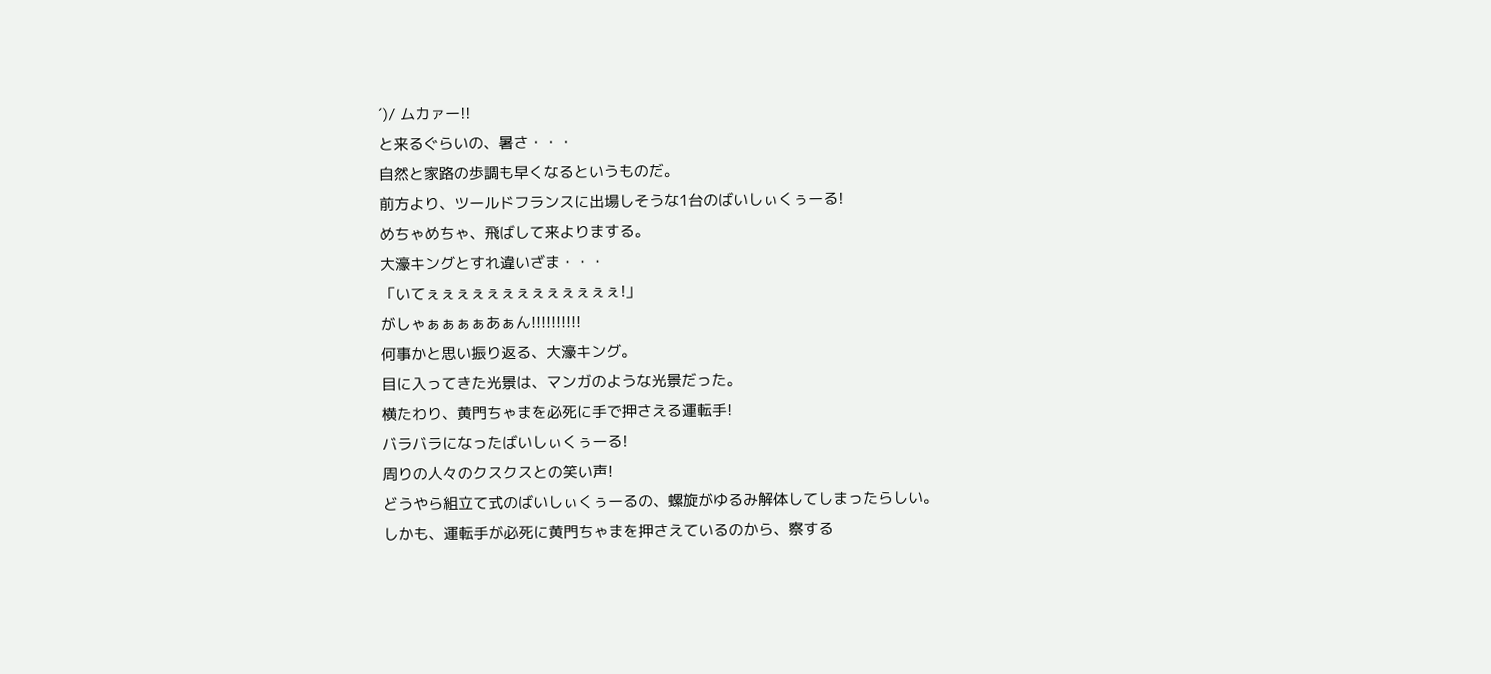´)/ ムカァー!!
と来るぐらいの、暑さ・・・
自然と家路の歩調も早くなるというものだ。
前方より、ツールドフランスに出場しそうな1台のばいしぃくぅーる!
めちゃめちゃ、飛ばして来よりまする。
大濠キングとすれ違いざま・・・
「いてぇぇぇぇぇぇぇぇぇぇぇぇぇ!」
がしゃぁぁぁぁあぁん!!!!!!!!!!
何事かと思い振り返る、大濠キング。
目に入ってきた光景は、マンガのような光景だった。
横たわり、黄門ちゃまを必死に手で押さえる運転手!
バラバラになったばいしぃくぅーる!
周りの人々のクスクスとの笑い声!
どうやら組立て式のばいしぃくぅーるの、螺旋がゆるみ解体してしまったらしい。
しかも、運転手が必死に黄門ちゃまを押さえているのから、察する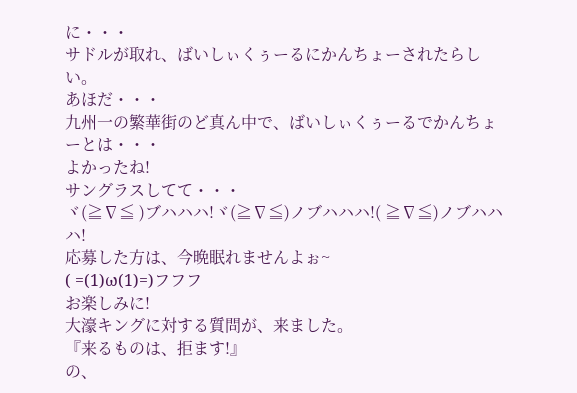に・・・
サドルが取れ、ばいしぃくぅーるにかんちょーされたらしい。
あほだ・・・
九州一の繁華街のど真ん中で、ばいしぃくぅーるでかんちょーとは・・・
よかったね!
サングラスしてて・・・
ヾ(≧∇≦ )ブハハハ!ヾ(≧∇≦)ノブハハハ!( ≧∇≦)ノブハハハ!
応募した方は、今晩眠れませんよぉ~
( =(1)ω(1)=)フフフ
お楽しみに!
大濠キングに対する質問が、来ました。
『来るものは、拒ます!』
の、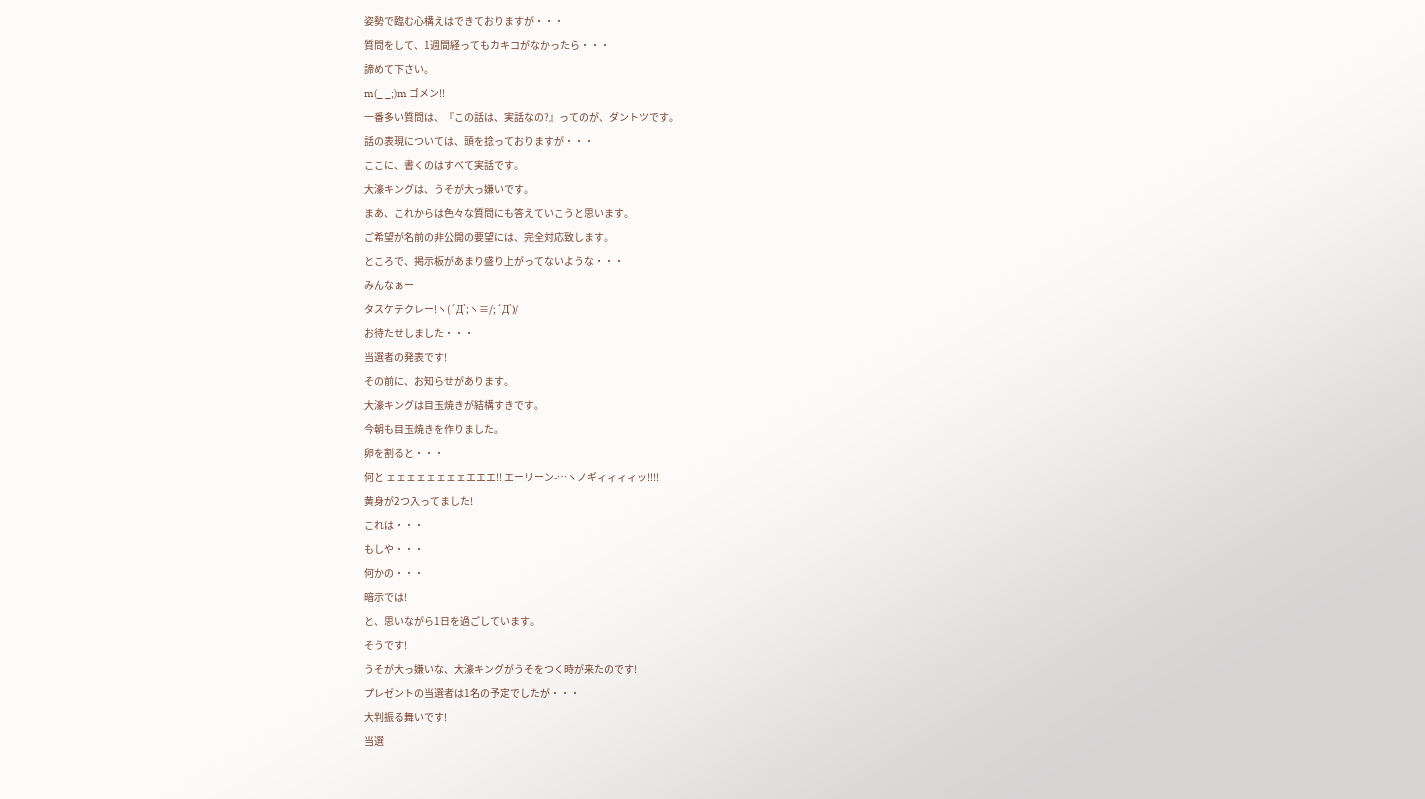姿勢で臨む心構えはできておりますが・・・
質問をして、1週間経ってもカキコがなかったら・・・
諦めて下さい。
m(_ _;)m ゴメン!!
一番多い質問は、『この話は、実話なの?』ってのが、ダントツです。
話の表現については、頭を捻っておりますが・・・
ここに、書くのはすべて実話です。
大濠キングは、うそが大っ嫌いです。
まあ、これからは色々な質問にも答えていこうと思います。
ご希望が名前の非公開の要望には、完全対応致します。
ところで、掲示板があまり盛り上がってないような・・・
みんなぁー
タスケテクレー!ヽ(´Д`;ヽ≡/;´Д`)/
お待たせしました・・・
当選者の発表です!
その前に、お知らせがあります。
大濠キングは目玉焼きが結構すきです。
今朝も目玉焼きを作りました。
卵を割ると・・・
何と ェェェェェェェェエエエ!! エーリーン-…ヽノギィィィィッ!!!!
黄身が2つ入ってました!
これは・・・
もしや・・・
何かの・・・
暗示では!
と、思いながら1日を過ごしています。
そうです!
うそが大っ嫌いな、大濠キングがうそをつく時が来たのです!
プレゼントの当選者は1名の予定でしたが・・・
大判振る舞いです!
当選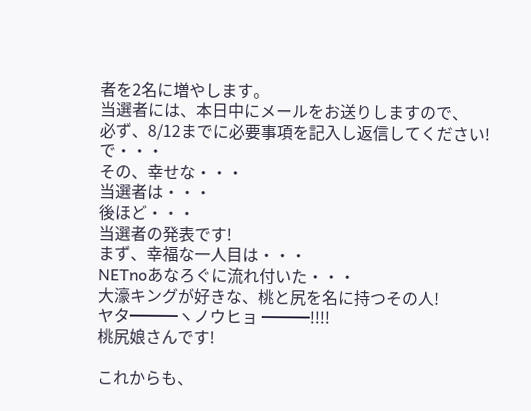者を2名に増やします。
当選者には、本日中にメールをお送りしますので、
必ず、8/12までに必要事項を記入し返信してください!
で・・・
その、幸せな・・・
当選者は・・・
後ほど・・・
当選者の発表です!
まず、幸福な一人目は・・・
NETnoあなろぐに流れ付いた・・・
大濠キングが好きな、桃と尻を名に持つその人!
ヤタ━━━ヽノウヒョ ━━━!!!!
桃尻娘さんです!

これからも、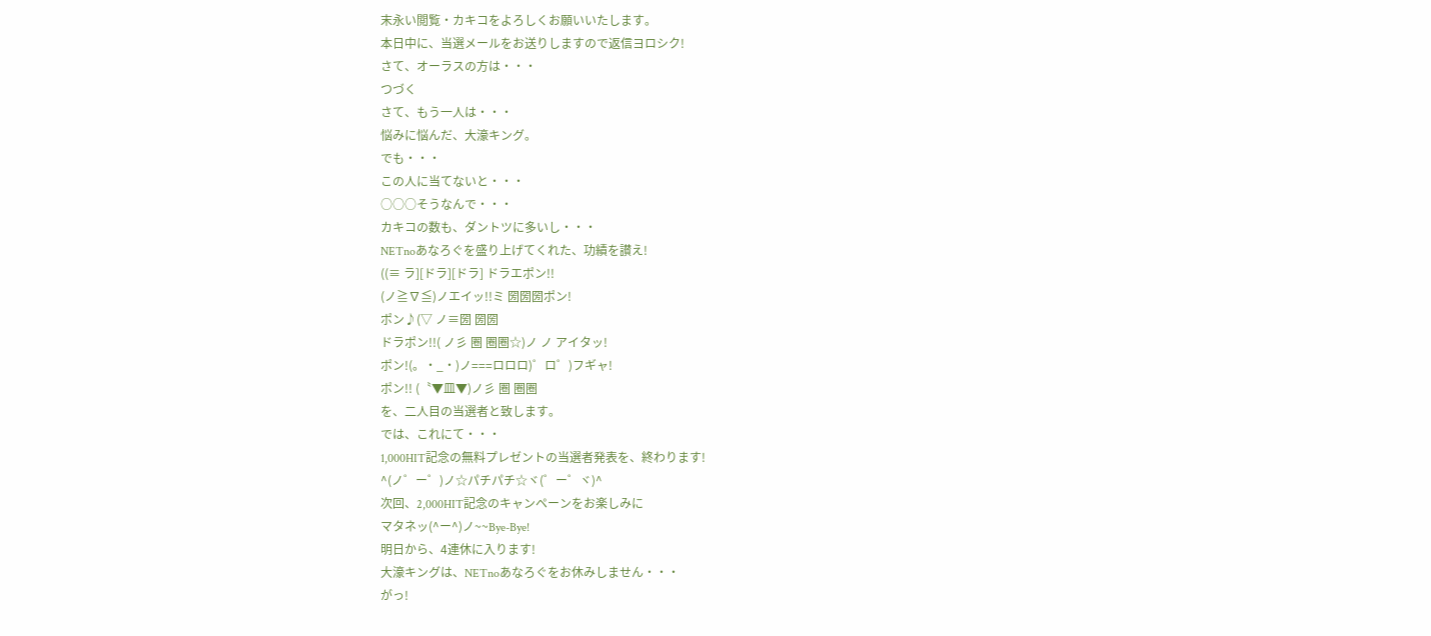末永い閲覧・カキコをよろしくお願いいたします。
本日中に、当選メールをお送りしますので返信ヨロシク!
さて、オーラスの方は・・・
つづく
さて、もう一人は・・・
悩みに悩んだ、大濠キング。
でも・・・
この人に当てないと・・・
○○○そうなんで・・・
カキコの数も、ダントツに多いし・・・
NETnoあなろぐを盛り上げてくれた、功績を讃え!
((≡ ラ][ドラ][ドラ] ドラエポン!!
(ノ≧∇≦)ノエイッ!!ミ 圀圀圀ポン!
ポン♪(▽ ノ≡圀 圀圀
ドラポン!!( ノ彡 圈 圈圈☆)ノ ノ アイタッ!
ポン!(。・_・)ノ===ロロロ)゜ロ゜)フギャ!
ポン!! (〝▼皿▼)ノ彡 圈 圈圈
を、二人目の当選者と致します。
では、これにて・・・
1,000HIT記念の無料プレゼントの当選者発表を、終わります!
^(ノ゜ー゜)ノ☆パチパチ☆ヾ(゜ー゜ヾ)^
次回、2,000HIT記念のキャンペーンをお楽しみに
マタネッ(^ー^)ノ~~Bye-Bye!
明日から、4連休に入ります!
大濠キングは、NETnoあなろぐをお休みしません・・・
がっ!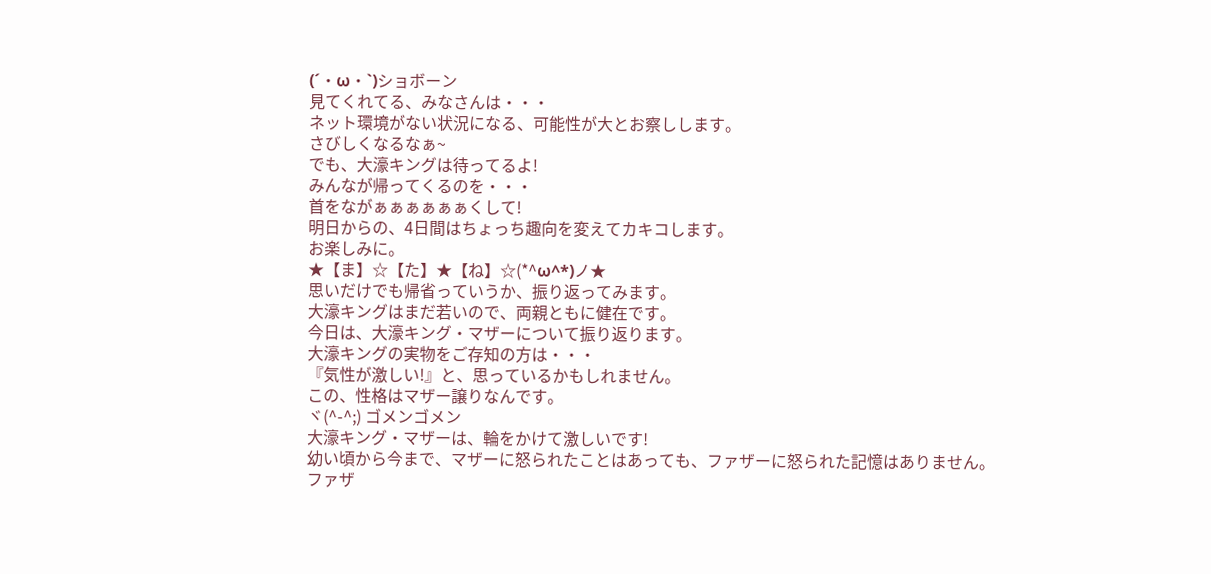(´・ω・`)ショボーン
見てくれてる、みなさんは・・・
ネット環境がない状況になる、可能性が大とお察しします。
さびしくなるなぁ~
でも、大濠キングは待ってるよ!
みんなが帰ってくるのを・・・
首をながぁぁぁぁぁぁくして!
明日からの、4日間はちょっち趣向を変えてカキコします。
お楽しみに。
★【ま】☆【た】★【ね】☆(*^ω^*)ノ★
思いだけでも帰省っていうか、振り返ってみます。
大濠キングはまだ若いので、両親ともに健在です。
今日は、大濠キング・マザーについて振り返ります。
大濠キングの実物をご存知の方は・・・
『気性が激しい!』と、思っているかもしれません。
この、性格はマザー譲りなんです。
ヾ(^-^;) ゴメンゴメン
大濠キング・マザーは、輪をかけて激しいです!
幼い頃から今まで、マザーに怒られたことはあっても、ファザーに怒られた記憶はありません。
ファザ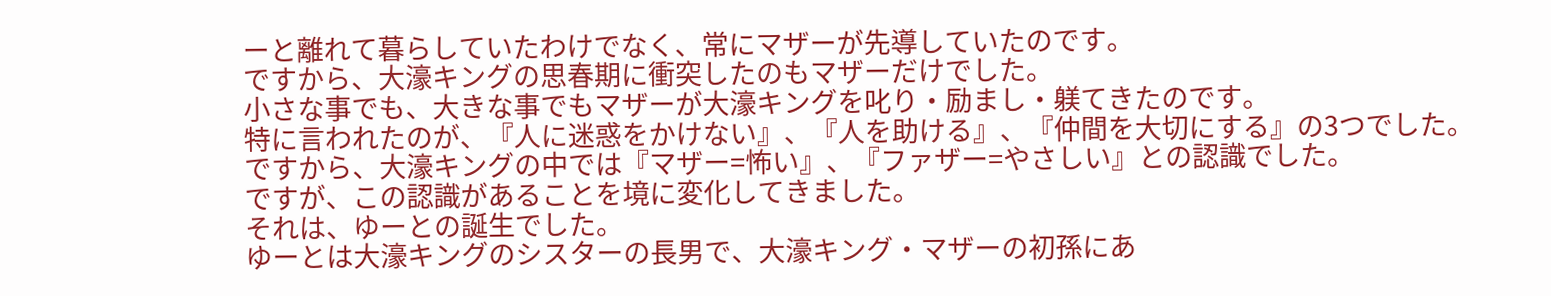ーと離れて暮らしていたわけでなく、常にマザーが先導していたのです。
ですから、大濠キングの思春期に衝突したのもマザーだけでした。
小さな事でも、大きな事でもマザーが大濠キングを叱り・励まし・躾てきたのです。
特に言われたのが、『人に迷惑をかけない』、『人を助ける』、『仲間を大切にする』の3つでした。
ですから、大濠キングの中では『マザー=怖い』、『ファザー=やさしい』との認識でした。
ですが、この認識があることを境に変化してきました。
それは、ゆーとの誕生でした。
ゆーとは大濠キングのシスターの長男で、大濠キング・マザーの初孫にあ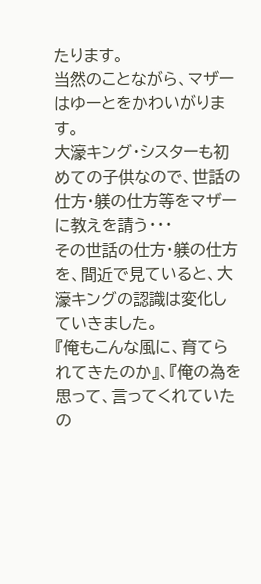たります。
当然のことながら、マザーはゆーとをかわいがります。
大濠キング・シスターも初めての子供なので、世話の仕方・躾の仕方等をマザーに教えを請う・・・
その世話の仕方・躾の仕方を、間近で見ていると、大濠キングの認識は変化していきました。
『俺もこんな風に、育てられてきたのか』、『俺の為を思って、言ってくれていたの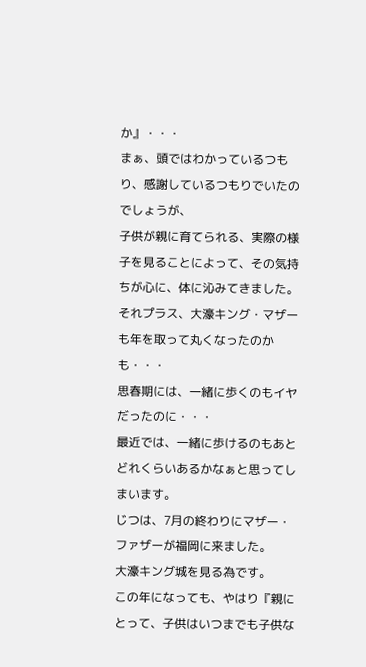か』・・・
まぁ、頭ではわかっているつもり、感謝しているつもりでいたのでしょうが、
子供が親に育てられる、実際の様子を見ることによって、その気持ちが心に、体に沁みてきました。
それプラス、大濠キング・マザーも年を取って丸くなったのかも・・・
思春期には、一緒に歩くのもイヤだったのに・・・
最近では、一緒に歩けるのもあとどれくらいあるかなぁと思ってしまいます。
じつは、7月の終わりにマザー・ファザーが福岡に来ました。
大濠キング城を見る為です。
この年になっても、やはり『親にとって、子供はいつまでも子供な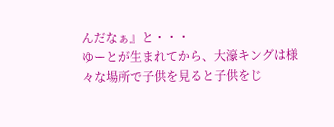んだなぁ』と・・・
ゆーとが生まれてから、大濠キングは様々な場所で子供を見ると子供をじ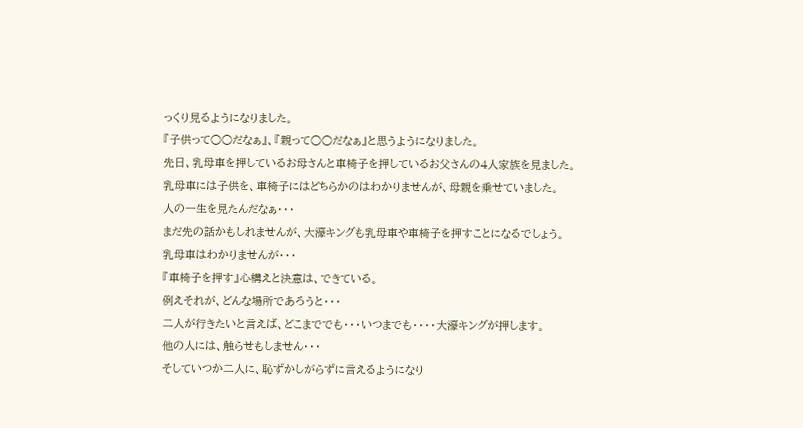っくり見るようになりました。
『子供って○○だなぁ』、『親って○○だなぁ』と思うようになりました。
先日、乳母車を押しているお母さんと車椅子を押しているお父さんの4人家族を見ました。
乳母車には子供を、車椅子にはどちらかのはわかりませんが、母親を乗せていました。
人の一生を見たんだなぁ・・・
まだ先の話かもしれませんが、大濠キングも乳母車や車椅子を押すことになるでしょう。
乳母車はわかりませんが・・・
『車椅子を押す』心構えと決意は、できている。
例えそれが、どんな場所であろうと・・・
二人が行きたいと言えば、どこまででも・・・いつまでも・・・・大濠キングが押します。
他の人には、触らせもしません・・・
そしていつか二人に、恥ずかしがらずに言えるようになり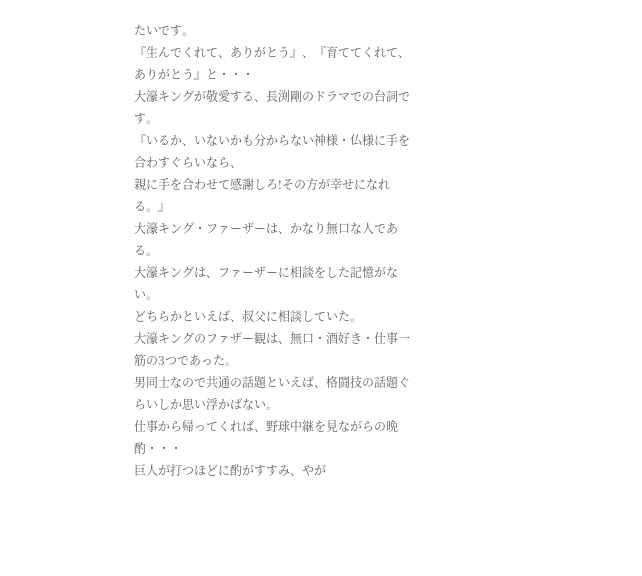たいです。
『生んでくれて、ありがとう』、『育ててくれて、ありがとう』と・・・
大濠キングが敬愛する、長渕剛のドラマでの台詞です。
『いるか、いないかも分からない神様・仏様に手を合わすぐらいなら、
親に手を合わせて感謝しろ!その方が幸せになれる。』
大濠キング・ファーザーは、かなり無口な人である。
大濠キングは、ファーザーに相談をした記憶がない。
どちらかといえば、叔父に相談していた。
大濠キングのファザー観は、無口・酒好き・仕事一筋の3つであった。
男同士なので共通の話題といえば、格闘技の話題ぐらいしか思い浮かばない。
仕事から帰ってくれば、野球中継を見ながらの晩酌・・・
巨人が打つほどに酌がすすみ、やが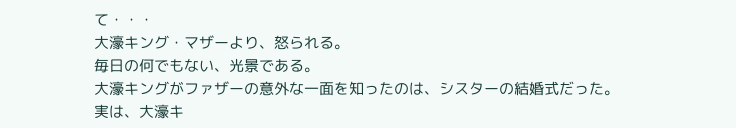て・・・
大濠キング・マザーより、怒られる。
毎日の何でもない、光景である。
大濠キングがファザーの意外な一面を知ったのは、シスターの結婚式だった。
実は、大濠キ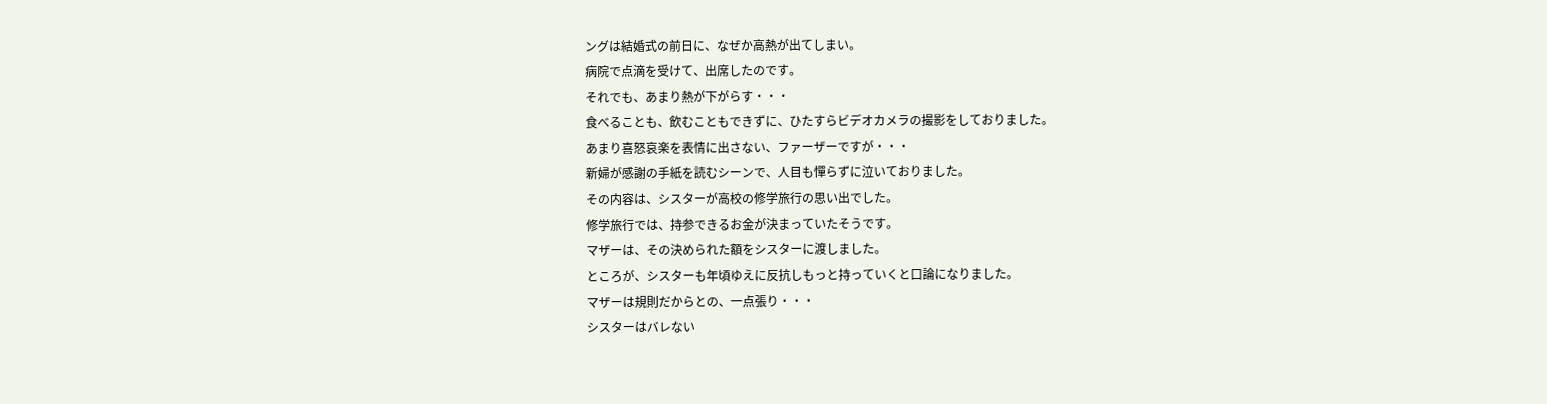ングは結婚式の前日に、なぜか高熱が出てしまい。
病院で点滴を受けて、出席したのです。
それでも、あまり熱が下がらす・・・
食べることも、飲むこともできずに、ひたすらビデオカメラの撮影をしておりました。
あまり喜怒哀楽を表情に出さない、ファーザーですが・・・
新婦が感謝の手紙を読むシーンで、人目も憚らずに泣いておりました。
その内容は、シスターが高校の修学旅行の思い出でした。
修学旅行では、持参できるお金が決まっていたそうです。
マザーは、その決められた額をシスターに渡しました。
ところが、シスターも年頃ゆえに反抗しもっと持っていくと口論になりました。
マザーは規則だからとの、一点張り・・・
シスターはバレない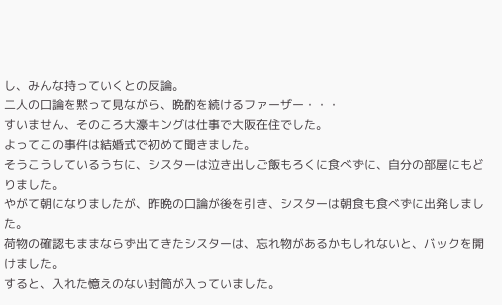し、みんな持っていくとの反論。
二人の口論を黙って見ながら、晩酌を続けるファーザー・・・
すいません、そのころ大濠キングは仕事で大阪在住でした。
よってこの事件は結婚式で初めて聞きました。
そうこうしているうちに、シスターは泣き出しご飯もろくに食べずに、自分の部屋にもどりました。
やがて朝になりましたが、昨晩の口論が後を引き、シスターは朝食も食べずに出発しました。
荷物の確認もままならず出てきたシスターは、忘れ物があるかもしれないと、バックを開けました。
すると、入れた憶えのない封筒が入っていました。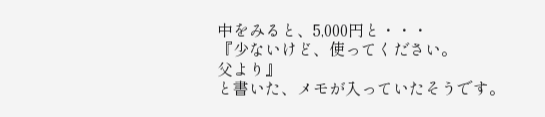中をみると、5,000円と・・・
『少ないけど、使ってください。
父より』
と書いた、メモが入っていたそうです。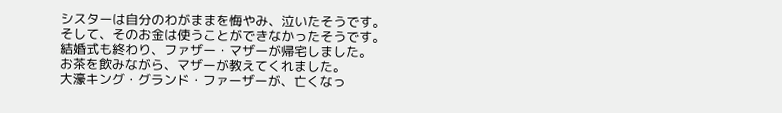シスターは自分のわがままを悔やみ、泣いたそうです。
そして、そのお金は使うことができなかったそうです。
結婚式も終わり、ファザー・マザーが帰宅しました。
お茶を飲みながら、マザーが教えてくれました。
大濠キング・グランド・ファーザーが、亡くなっ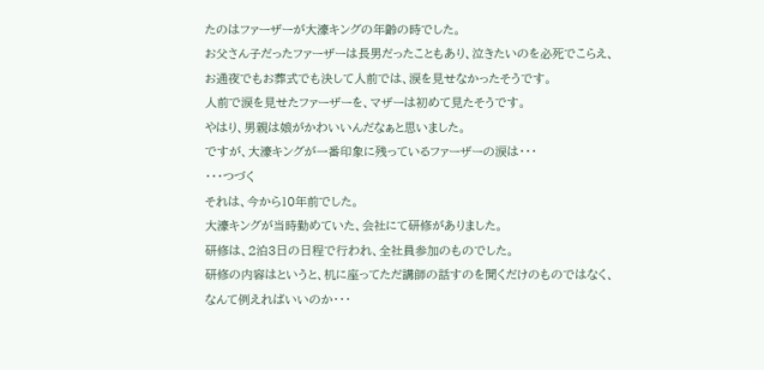たのはファーザーが大濠キングの年齢の時でした。
お父さん子だったファーザーは長男だったこともあり、泣きたいのを必死でこらえ、
お通夜でもお葬式でも決して人前では、涙を見せなかったそうです。
人前で涙を見せたファーザーを、マザーは初めて見たそうです。
やはり、男親は娘がかわいいんだなぁと思いました。
ですが、大濠キングが一番印象に残っているファーザーの涙は・・・
・・・つづく
それは、今から10年前でした。
大濠キングが当時勤めていた、会社にて研修がありました。
研修は、2泊3日の日程で行われ、全社員参加のものでした。
研修の内容はというと、机に座ってただ講師の話すのを聞くだけのものではなく、
なんて例えればいいのか・・・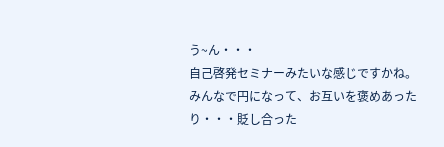う~ん・・・
自己啓発セミナーみたいな感じですかね。
みんなで円になって、お互いを褒めあったり・・・貶し合った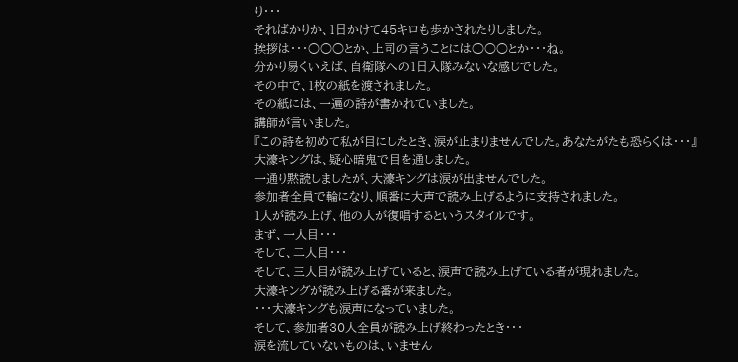り・・・
そればかりか、1日かけて45キロも歩かされたりしました。
挨拶は・・・○○○とか、上司の言うことには○○○とか・・・ね。
分かり易くいえば、自衛隊への1日入隊みないな感じでした。
その中で、1枚の紙を渡されました。
その紙には、一遍の詩が書かれていました。
講師が言いました。
『この詩を初めて私が目にしたとき、涙が止まりませんでした。あなたがたも恐らくは・・・』
大濠キングは、疑心暗鬼で目を通しました。
一通り黙読しましたが、大濠キングは涙が出ませんでした。
参加者全員で輪になり、順番に大声で読み上げるように支持されました。
1人が読み上げ、他の人が復唱するというスタイルです。
まず、一人目・・・
そして、二人目・・・
そして、三人目が読み上げていると、涙声で読み上げている者が現れました。
大濠キングが読み上げる番が来ました。
・・・大濠キングも涙声になっていました。
そして、参加者30人全員が読み上げ終わったとき・・・
涙を流していないものは、いません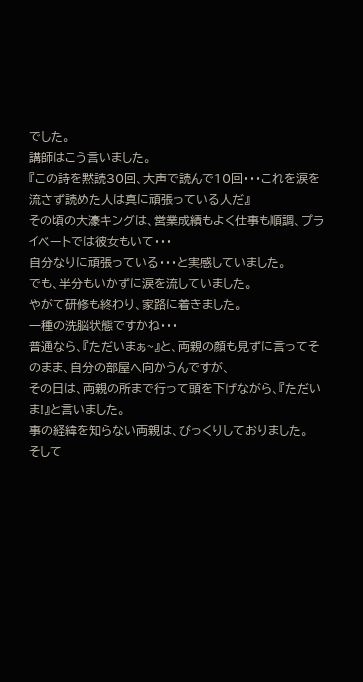でした。
講師はこう言いました。
『この詩を黙読30回、大声で読んで10回・・・これを涙を流さず読めた人は真に頑張っている人だ』
その頃の大濠キングは、営業成績もよく仕事も順調、プライベートでは彼女もいて・・・
自分なりに頑張っている・・・と実感していました。
でも、半分もいかずに涙を流していました。
やがて研修も終わり、家路に着きました。
一種の洗脳状態ですかね・・・
普通なら、『ただいまぁ~』と、両親の顔も見ずに言ってそのまま、自分の部屋へ向かうんですが、
その日は、両親の所まで行って頭を下げながら、『ただいま!』と言いました。
事の経緯を知らない両親は、びっくりしておりました。
そして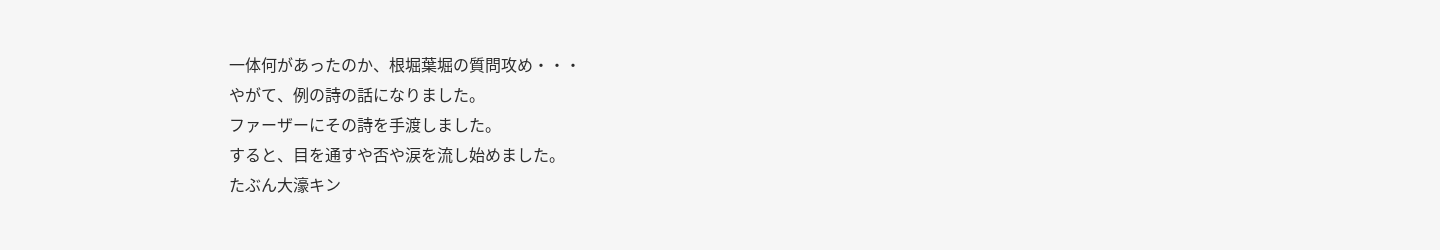一体何があったのか、根堀葉堀の質問攻め・・・
やがて、例の詩の話になりました。
ファーザーにその詩を手渡しました。
すると、目を通すや否や涙を流し始めました。
たぶん大濠キン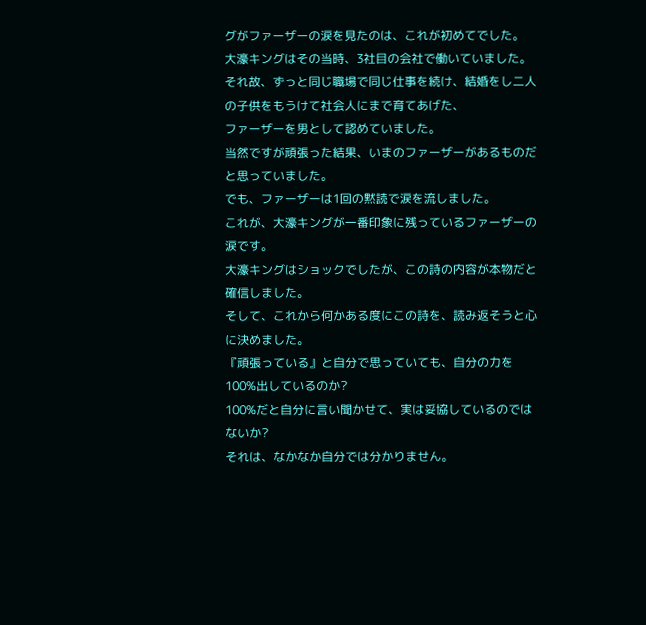グがファーザーの涙を見たのは、これが初めてでした。
大濠キングはその当時、3社目の会社で働いていました。
それ故、ずっと同じ職場で同じ仕事を続け、結婚をし二人の子供をもうけて社会人にまで育てあげた、
ファーザーを男として認めていました。
当然ですが頑張った結果、いまのファーザーがあるものだと思っていました。
でも、ファーザーは1回の黙読で涙を流しました。
これが、大濠キングが一番印象に残っているファーザーの涙です。
大濠キングはショックでしたが、この詩の内容が本物だと確信しました。
そして、これから何かある度にこの詩を、読み返そうと心に決めました。
『頑張っている』と自分で思っていても、自分の力を100%出しているのか?
100%だと自分に言い聞かせて、実は妥協しているのではないか?
それは、なかなか自分では分かりません。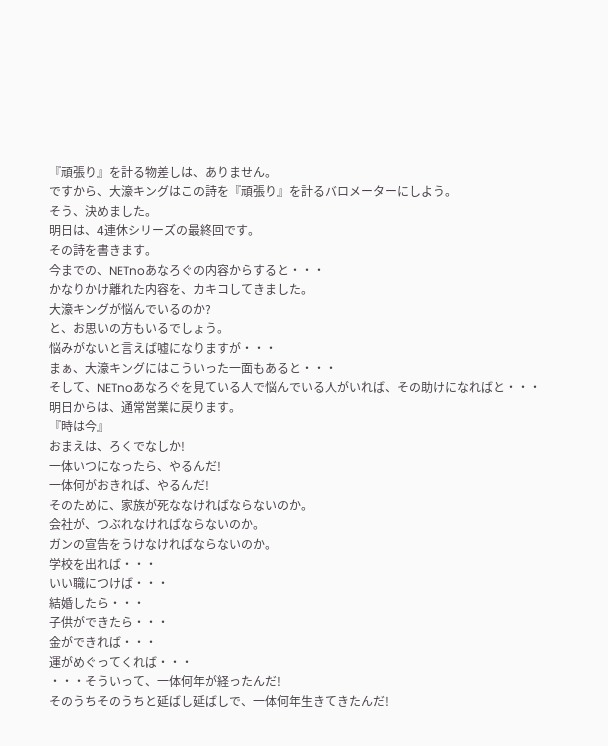『頑張り』を計る物差しは、ありません。
ですから、大濠キングはこの詩を『頑張り』を計るバロメーターにしよう。
そう、決めました。
明日は、4連休シリーズの最終回です。
その詩を書きます。
今までの、NETnoあなろぐの内容からすると・・・
かなりかけ離れた内容を、カキコしてきました。
大濠キングが悩んでいるのか?
と、お思いの方もいるでしょう。
悩みがないと言えば嘘になりますが・・・
まぁ、大濠キングにはこういった一面もあると・・・
そして、NETnoあなろぐを見ている人で悩んでいる人がいれば、その助けになればと・・・
明日からは、通常営業に戻ります。
『時は今』
おまえは、ろくでなしか!
一体いつになったら、やるんだ!
一体何がおきれば、やるんだ!
そのために、家族が死ななければならないのか。
会社が、つぶれなければならないのか。
ガンの宣告をうけなければならないのか。
学校を出れば・・・
いい職につけば・・・
結婚したら・・・
子供ができたら・・・
金ができれば・・・
運がめぐってくれば・・・
・・・そういって、一体何年が経ったんだ!
そのうちそのうちと延ばし延ばしで、一体何年生きてきたんだ!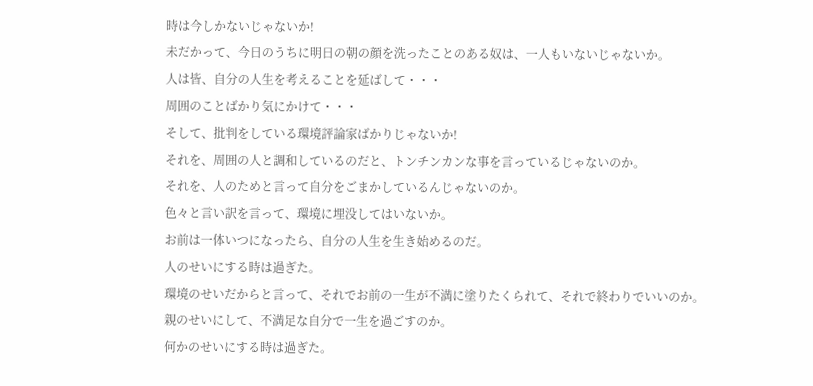時は今しかないじゃないか!
未だかって、今日のうちに明日の朝の顔を洗ったことのある奴は、一人もいないじゃないか。
人は皆、自分の人生を考えることを延ばして・・・
周囲のことばかり気にかけて・・・
そして、批判をしている環境評論家ばかりじゃないか!
それを、周囲の人と調和しているのだと、トンチンカンな事を言っているじゃないのか。
それを、人のためと言って自分をごまかしているんじゃないのか。
色々と言い訳を言って、環境に埋没してはいないか。
お前は一体いつになったら、自分の人生を生き始めるのだ。
人のせいにする時は過ぎた。
環境のせいだからと言って、それでお前の一生が不満に塗りたくられて、それで終わりでいいのか。
親のせいにして、不満足な自分で一生を過ごすのか。
何かのせいにする時は過ぎた。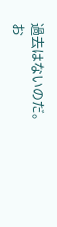過去はないのだ。
お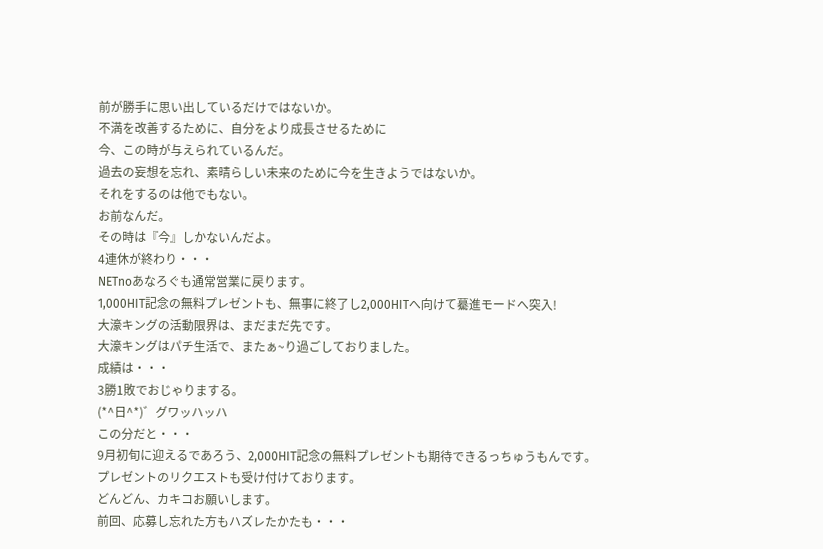前が勝手に思い出しているだけではないか。
不満を改善するために、自分をより成長させるために
今、この時が与えられているんだ。
過去の妄想を忘れ、素晴らしい未来のために今を生きようではないか。
それをするのは他でもない。
お前なんだ。
その時は『今』しかないんだよ。
4連休が終わり・・・
NETnoあなろぐも通常営業に戻ります。
1,000HIT記念の無料プレゼントも、無事に終了し2,000HITへ向けて驀進モードへ突入!
大濠キングの活動限界は、まだまだ先です。
大濠キングはパチ生活で、またぁ~り過ごしておりました。
成績は・・・
3勝1敗でおじゃりまする。
(*^日^*)゛グワッハッハ
この分だと・・・
9月初旬に迎えるであろう、2,000HIT記念の無料プレゼントも期待できるっちゅうもんです。
プレゼントのリクエストも受け付けております。
どんどん、カキコお願いします。
前回、応募し忘れた方もハズレたかたも・・・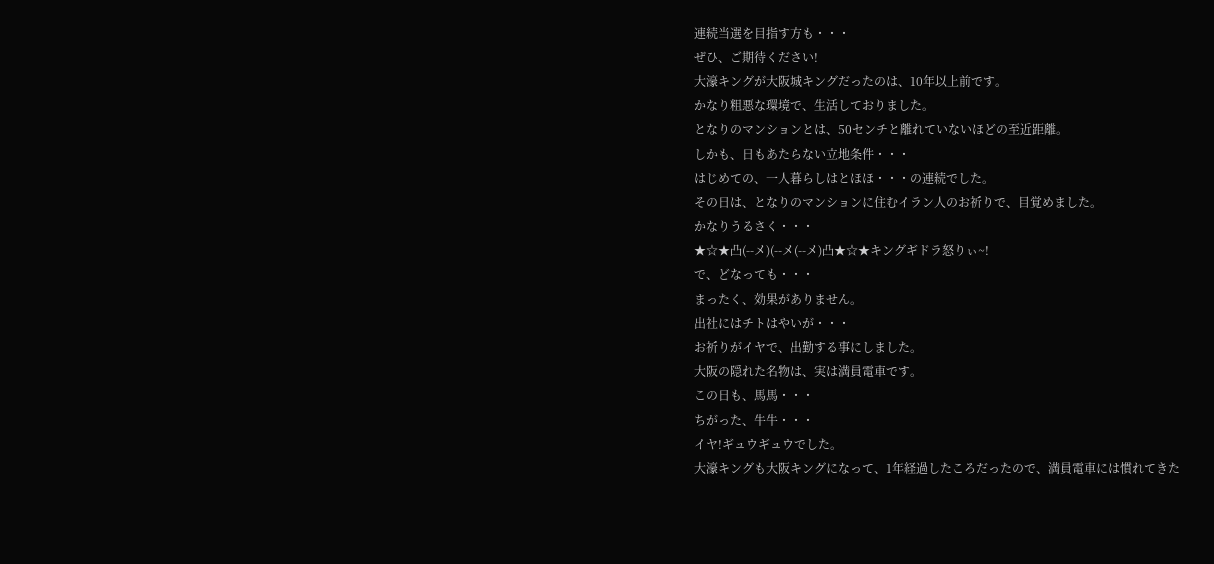連続当選を目指す方も・・・
ぜひ、ご期待ください!
大濠キングが大阪城キングだったのは、10年以上前です。
かなり粗悪な環境で、生活しておりました。
となりのマンションとは、50センチと離れていないほどの至近距離。
しかも、日もあたらない立地条件・・・
はじめての、一人暮らしはとほほ・・・の連続でした。
その日は、となりのマンションに住むイラン人のお祈りで、目覚めました。
かなりうるさく・・・
★☆★凸(--メ)(--メ(--メ)凸★☆★キングギドラ怒りぃ~!
で、どなっても・・・
まったく、効果がありません。
出社にはチトはやいが・・・
お祈りがイヤで、出勤する事にしました。
大阪の隠れた名物は、実は満員電車です。
この日も、馬馬・・・
ちがった、牛牛・・・
イヤ!ギュウギュウでした。
大濠キングも大阪キングになって、1年経過したころだったので、満員電車には慣れてきた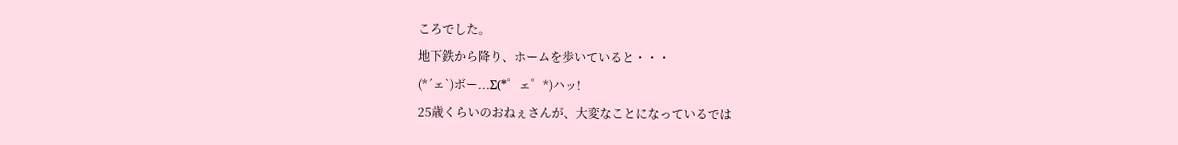ころでした。
地下鉄から降り、ホームを歩いていると・・・
(*´ェ`)ボー...Σ(*゜ェ゜*)ハッ!
25歳くらいのおねぇさんが、大変なことになっているでは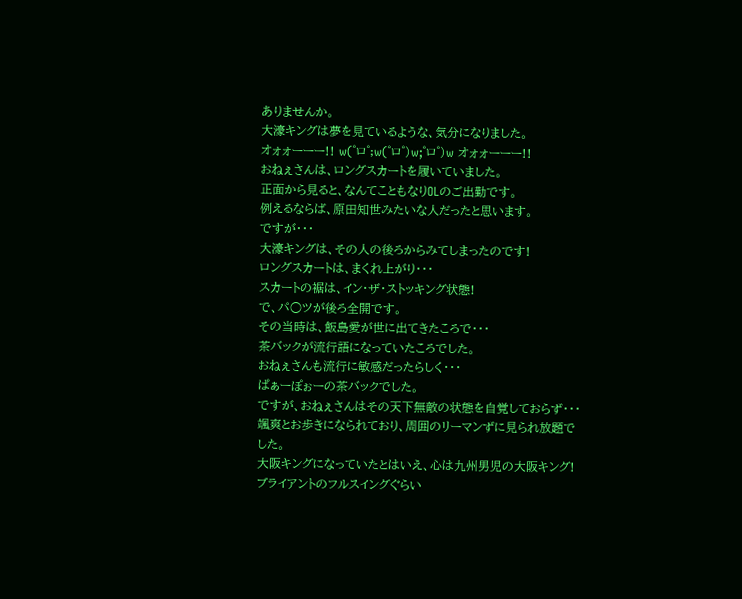ありませんか。
大濠キングは夢を見ているような、気分になりました。
オォォーーー!! w(゜ロ゜;w(゜ロ゜)w;゜ロ゜)w オォォーーー!!
おねぇさんは、ロングスカートを履いていました。
正面から見ると、なんてこともなりOLのご出勤です。
例えるならば、原田知世みたいな人だったと思います。
ですが・・・
大濠キングは、その人の後ろからみてしまったのです!
ロングスカートは、まくれ上がり・・・
スカートの裾は、イン・ザ・ストッキング状態!
で、パ○ツが後ろ全開です。
その当時は、飯島愛が世に出てきたころで・・・
茶バックが流行語になっていたころでした。
おねぇさんも流行に敏感だったらしく・・・
ぱぁーぽぉーの茶バックでした。
ですが、おねぇさんはその天下無敵の状態を自覚しておらず・・・
颯爽とお歩きになられており、周囲のリーマンずに見られ放題でした。
大阪キングになっていたとはいえ、心は九州男児の大阪キング!
ブライアントのフルスイングぐらい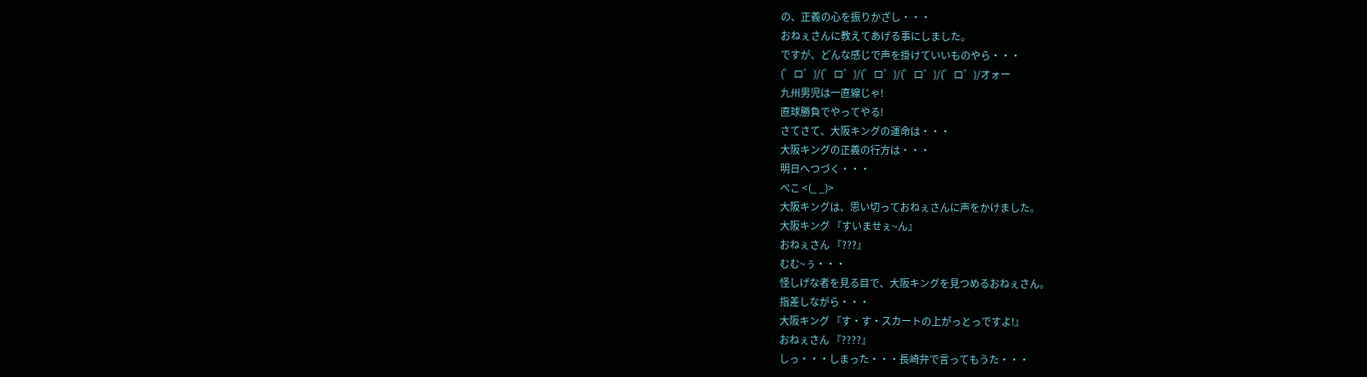の、正義の心を振りかざし・・・
おねぇさんに教えてあげる事にしました。
ですが、どんな感じで声を掛けていいものやら・・・
(゜ロ゜)/(゜ロ゜)/(゜ロ゜)/(゜ロ゜)/(゜ロ゜)/オォー
九州男児は一直線じゃ!
直球勝負でやってやる!
さてさて、大阪キングの運命は・・・
大阪キングの正義の行方は・・・
明日へつづく・・・
ぺこ <(_ _)>
大阪キングは、思い切っておねぇさんに声をかけました。
大阪キング 『すいませぇ~ん』
おねぇさん 『???』
むむ~ぅ・・・
怪しげな者を見る目で、大阪キングを見つめるおねぇさん。
指差しながら・・・
大阪キング 『す・す・スカートの上がっとっですよ!』
おねぇさん 『????』
しっ・・・しまった・・・長崎弁で言ってもうた・・・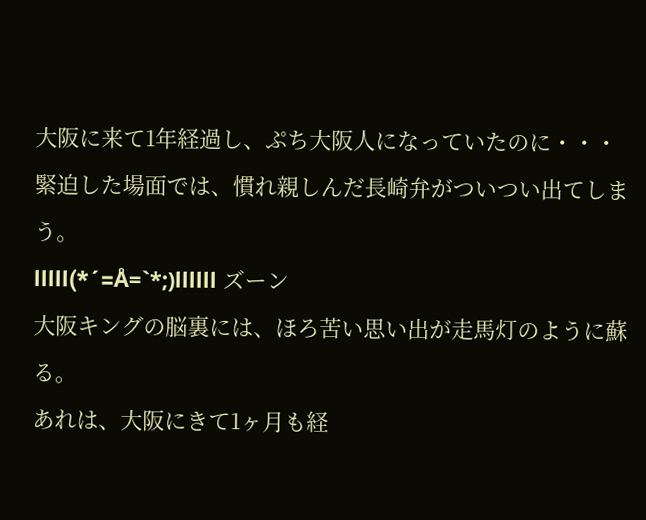大阪に来て1年経過し、ぷち大阪人になっていたのに・・・
緊迫した場面では、慣れ親しんだ長崎弁がついつい出てしまう。
lllll(*´=Å=`*;)llllll ズーン
大阪キングの脳裏には、ほろ苦い思い出が走馬灯のように蘇る。
あれは、大阪にきて1ヶ月も経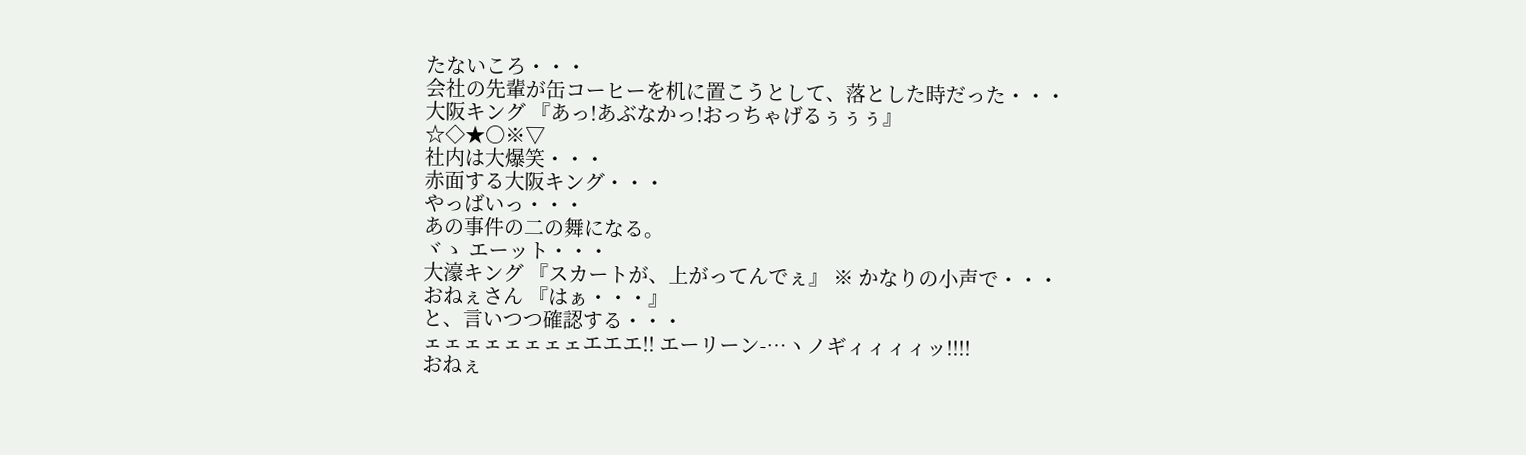たないころ・・・
会社の先輩が缶コーヒーを机に置こうとして、落とした時だった・・・
大阪キング 『あっ!あぶなかっ!おっちゃげるぅぅぅ』
☆◇★○※▽
社内は大爆笑・・・
赤面する大阪キング・・・
やっばいっ・・・
あの事件の二の舞になる。
ヾゝ エーット・・・
大濠キング 『スカートが、上がってんでぇ』 ※ かなりの小声で・・・
おねぇさん 『はぁ・・・』
と、言いつつ確認する・・・
ェェェェェェェェエエエ!! エーリーン-…ヽノギィィィィッ!!!!
おねぇ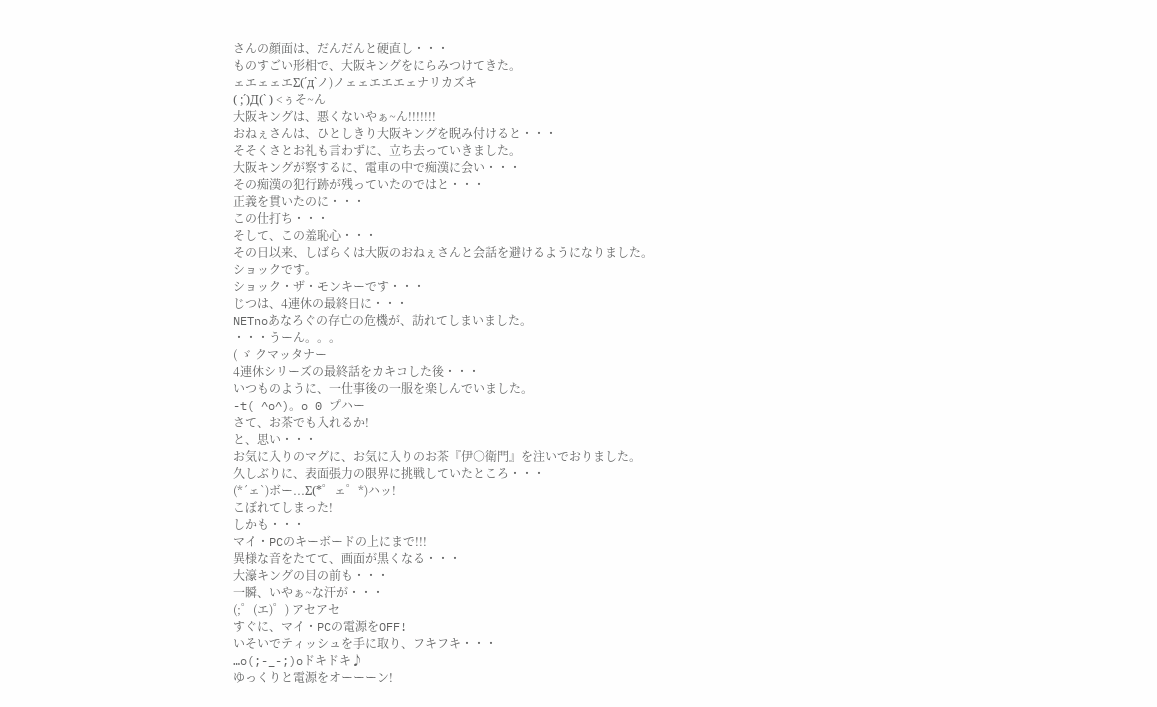さんの顔面は、だんだんと硬直し・・・
ものすごい形相で、大阪キングをにらみつけてきた。
ェエェェエΣ(´д`ノ)ノェェエエエェナリカズキ
( ;´)Д(` ) <ぅそ~ん
大阪キングは、悪くないやぁ~ん!!!!!!!
おねぇさんは、ひとしきり大阪キングを睨み付けると・・・
そそくさとお礼も言わずに、立ち去っていきました。
大阪キングが察するに、電車の中で痴漢に会い・・・
その痴漢の犯行跡が残っていたのではと・・・
正義を貫いたのに・・・
この仕打ち・・・
そして、この羞恥心・・・
その日以来、しばらくは大阪のおねぇさんと会話を避けるようになりました。
ショックです。
ショック・ザ・モンキーです・・・
じつは、4連休の最終日に・・・
NETnoあなろぐの存亡の危機が、訪れてしまいました。
・・・うーん。。。
( ゞ クマッタナー
4連休シリーズの最終話をカキコした後・・・
いつものように、一仕事後の一服を楽しんでいました。
-t( ^o^)。o 0 プハー
さて、お茶でも入れるか!
と、思い・・・
お気に入りのマグに、お気に入りのお茶『伊○衛門』を注いでおりました。
久しぶりに、表面張力の限界に挑戦していたところ・・・
(*´ェ`)ボー...Σ(*゜ェ゜*)ハッ!
こぼれてしまった!
しかも・・・
マイ・PCのキーボードの上にまで!!!
異様な音をたてて、画面が黒くなる・・・
大濠キングの目の前も・・・
一瞬、いやぁ~な汗が・・・
(;゜(エ)゜) アセアセ
すぐに、マイ・PCの電源をOFF!
いそいでティッシュを手に取り、フキフキ・・・
…o(;-_-;)oドキドキ♪
ゆっくりと電源をオーーーン!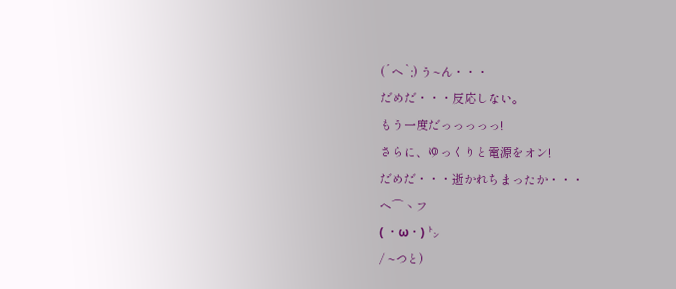(´ヘ`;) う~ん・・・
だめだ・・・反応しない。
もう一度だっっっっっ!
さらに、ゆっくりと電源をオン!
だめだ・・・逝かれちまったか・・・
ヘ⌒ヽフ
( ・ω・) ㌧
/ ~つと)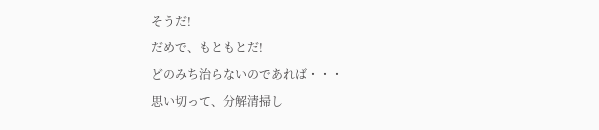そうだ!
だめで、もともとだ!
どのみち治らないのであれば・・・
思い切って、分解清掃し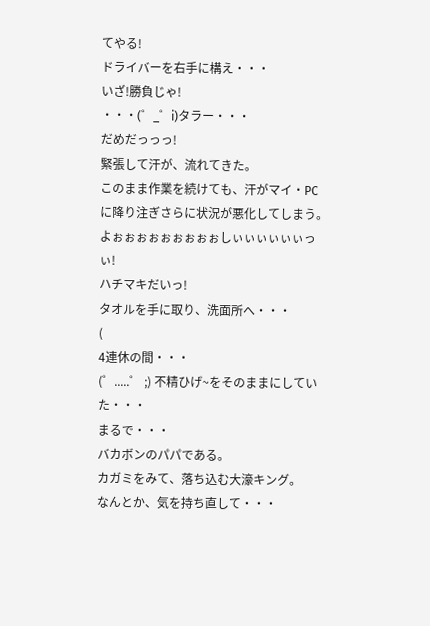てやる!
ドライバーを右手に構え・・・
いざ!勝負じゃ!
・・・(゜_゜i)タラー・・・
だめだっっっ!
緊張して汗が、流れてきた。
このまま作業を続けても、汗がマイ・PCに降り注ぎさらに状況が悪化してしまう。
よぉぉぉぉぉぉぉぉぉしぃぃぃぃぃぃっぃ!
ハチマキだいっ!
タオルを手に取り、洗面所へ・・・
(
4連休の間・・・
(゜.....゜ ;) 不精ひげ~をそのままにしていた・・・
まるで・・・
バカボンのパパである。
カガミをみて、落ち込む大濠キング。
なんとか、気を持ち直して・・・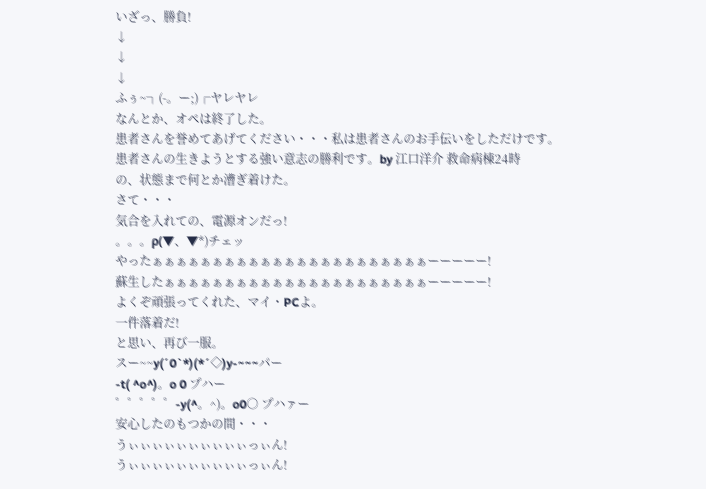いざっ、勝負!
↓
↓
↓
ふぅ~┐(-。ー;)┌ヤレヤレ
なんとか、オペは終了した。
患者さんを誉めてあげてください・・・私は患者さんのお手伝いをしただけです。
患者さんの生きようとする強い意志の勝利です。by 江口洋介 救命病棟24時
の、状態まで何とか漕ぎ着けた。
さて・・・
気合を入れての、電源オンだっ!
。。。ρ(▼、▼*)チェッ
やったぁぁぁぁぁぁぁぁぁぁぁぁぁぁぁぁぁぁぁぁぁぁぁーーーーー!
蘇生したぁぁぁぁぁぁぁぁぁぁぁぁぁぁぁぁぁぁぁぁぁぁーーーーー!
よくぞ頑張ってくれた、マイ・PCよ。
一件落着だ!
と思い、再び一服。
スー~~y(´0`*)(*´◇)y-~~~パー
-t( ^o^)。o 0 プハー
゜゜゜゜゜-y(^。^)。o0○ プハァー
安心したのもつかの間・・・
うぃぃぃぃぃぃぃぃぃぃっぃん!
うぃぃぃぃぃぃぃぃぃぃっぃん!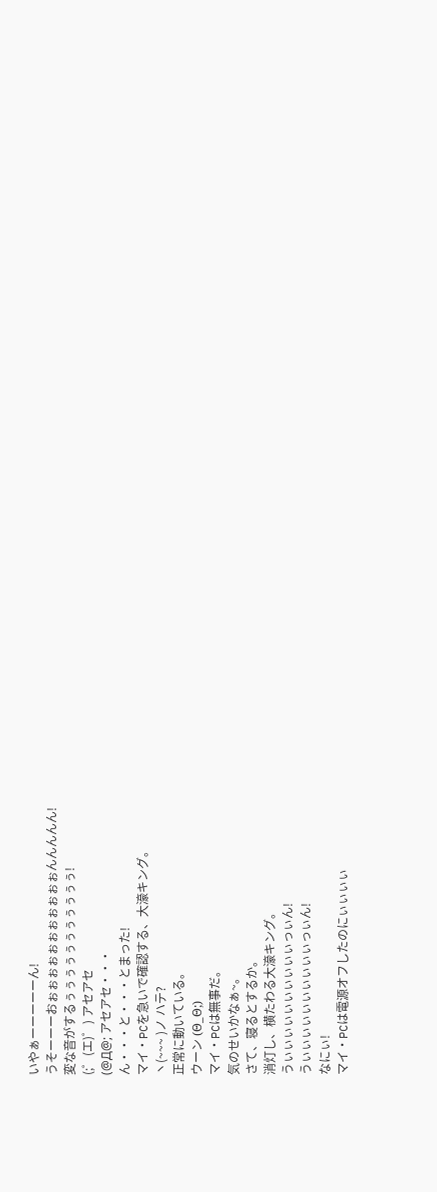いやぁーーーーーん!
うそーーーおぉぉぉぉぉぉぉぉぉぉぉんんんんん!
変な音がするぅぅぅぅぅぅぅぅぅぅぅ!
(;゜(エ)゜) アセアセ
(@Д@; アセアセ・・・
ん・・・と・・・とまった!
マイ・PCを急いで確認する、大濠キング。
ヽ(~~~ )ノ ハテ?
正常に動いている。
ウーン (Θ_Θ;)
マイ・PCは無事だ。
気のせいかなぁ~。
さて、寝るとするか。
消灯し、横たわる大濠キング。
うぃぃぃぃぃぃぃぃぃぃっぃん!
うぃぃぃぃぃぃぃぃぃぃっぃん!
なにぃ!
マイ・PCは電源オフしたのにぃぃぃぃ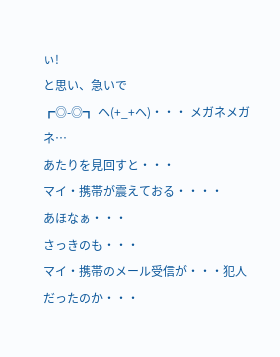ぃ!
と思い、急いで
┏◎-◎┓ ヘ(+_+ヘ)・・・ メガネメガネ…
あたりを見回すと・・・
マイ・携帯が震えておる・・・・
あほなぁ・・・
さっきのも・・・
マイ・携帯のメール受信が・・・犯人だったのか・・・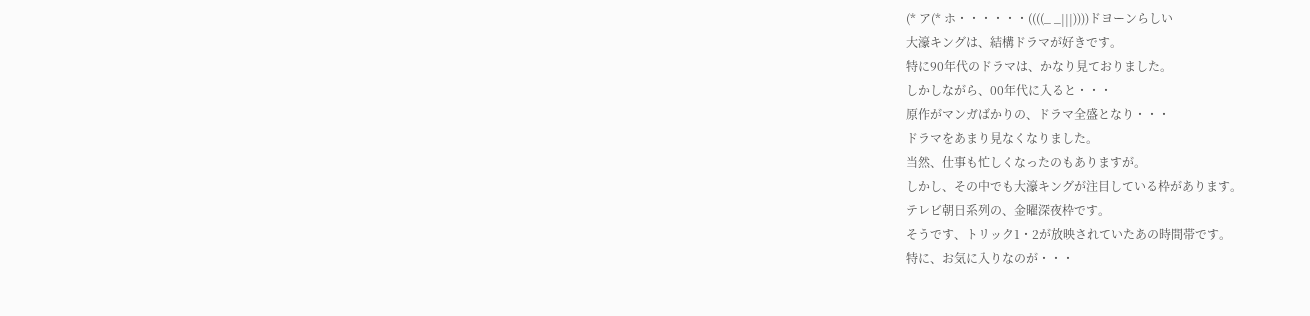(* ア(* ホ・・・・・・((((_ _|||))))ドヨーンらしい
大濠キングは、結構ドラマが好きです。
特に90年代のドラマは、かなり見ておりました。
しかしながら、00年代に入ると・・・
原作がマンガばかりの、ドラマ全盛となり・・・
ドラマをあまり見なくなりました。
当然、仕事も忙しくなったのもありますが。
しかし、その中でも大濠キングが注目している枠があります。
テレビ朝日系列の、金曜深夜枠です。
そうです、トリック1・2が放映されていたあの時間帯です。
特に、お気に入りなのが・・・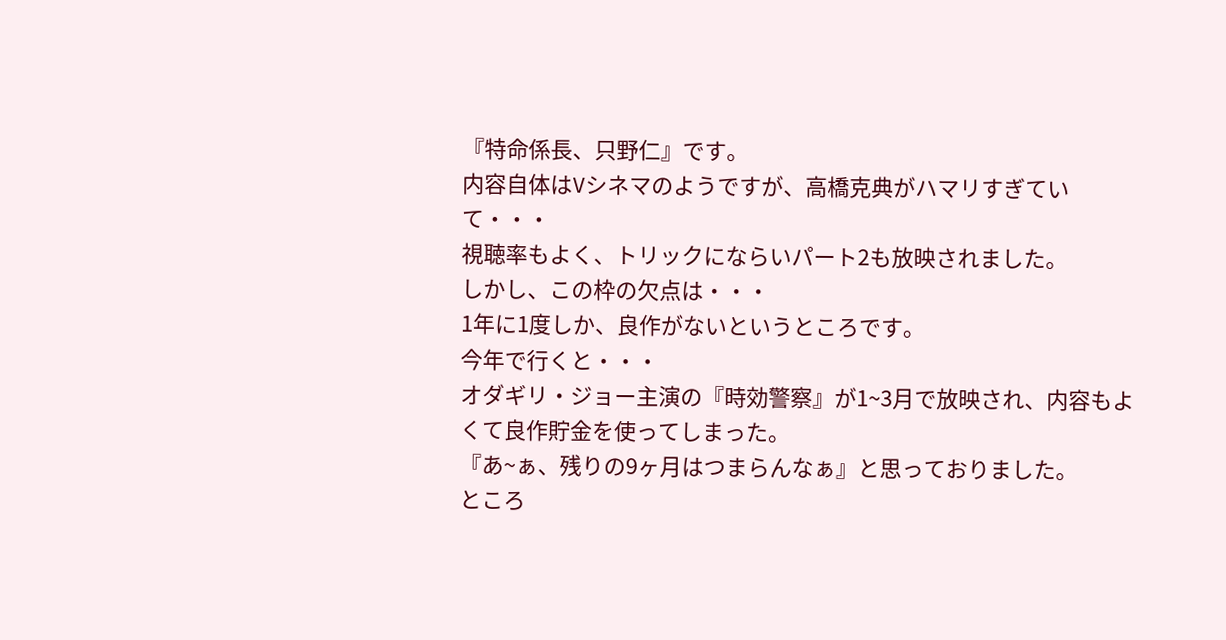『特命係長、只野仁』です。
内容自体はVシネマのようですが、高橋克典がハマリすぎていて・・・
視聴率もよく、トリックにならいパート2も放映されました。
しかし、この枠の欠点は・・・
1年に1度しか、良作がないというところです。
今年で行くと・・・
オダギリ・ジョー主演の『時効警察』が1~3月で放映され、内容もよくて良作貯金を使ってしまった。
『あ~ぁ、残りの9ヶ月はつまらんなぁ』と思っておりました。
ところ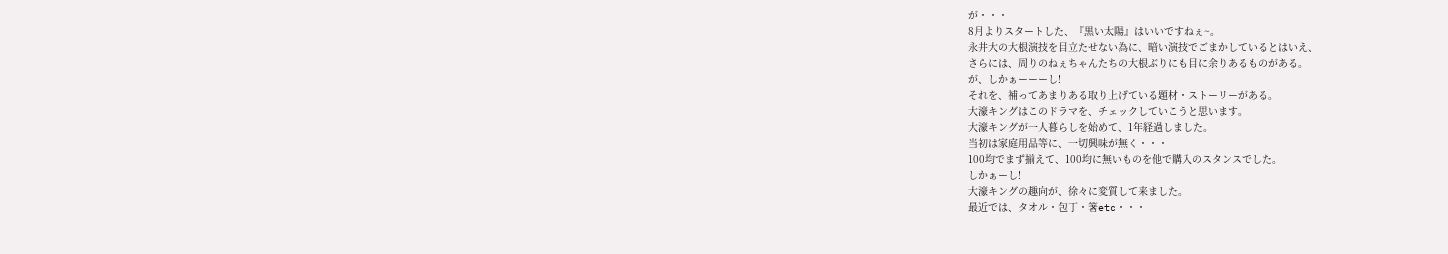が・・・
8月よりスタートした、『黒い太陽』はいいですねぇ~。
永井大の大根演技を目立たせない為に、暗い演技でごまかしているとはいえ、
さらには、周りのねぇちゃんたちの大根ぶりにも目に余りあるものがある。
が、しかぁーーーし!
それを、補ってあまりある取り上げている題材・ストーリーがある。
大濠キングはこのドラマを、チェックしていこうと思います。
大濠キングが一人暮らしを始めて、1年経過しました。
当初は家庭用品等に、一切興味が無く・・・
100均でまず揃えて、100均に無いものを他で購入のスタンスでした。
しかぁーし!
大濠キングの趣向が、徐々に変質して来ました。
最近では、タオル・包丁・箸etc・・・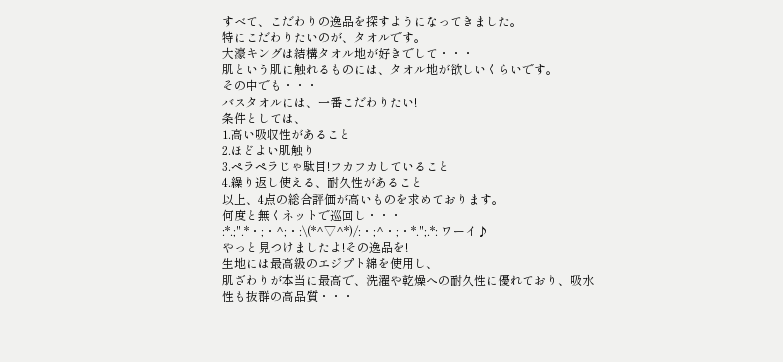すべて、こだわりの逸品を探すようになってきました。
特にこだわりたいのが、タオルです。
大濠キングは結構タオル地が好きでして・・・
肌という肌に触れるものには、タオル地が欲しいくらいです。
その中でも・・・
バスタオルには、一番こだわりたい!
条件としては、
1.高い吸収性があること
2.ほどよい肌触り
3.ペラペラじゃ駄目!フカフカしていること
4.繰り返し使える、耐久性があること
以上、4点の総合評価が高いものを求めております。
何度と無くネットで巡回し・・・
:*.;".*・;・^;・:\(*^▽^*)/:・;^・;・*.";.*: ワーイ♪
やっと見つけましたよ!その逸品を!
生地には最高級のエジプト綿を使用し、
肌ざわりが本当に最高で、洗濯や乾燥への耐久性に優れており、吸水性も抜群の高品質・・・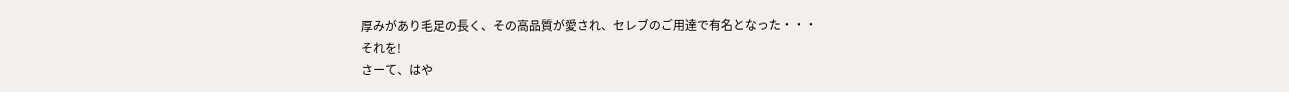厚みがあり毛足の長く、その高品質が愛され、セレブのご用達で有名となった・・・
それを!
さーて、はや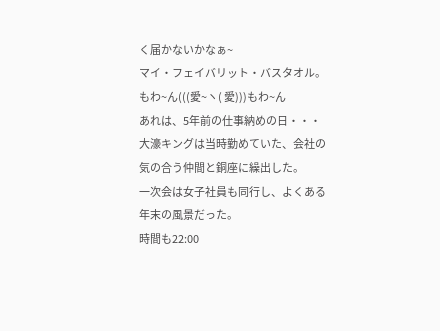く届かないかなぁ~
マイ・フェイバリット・バスタオル。
もわ~ん(((愛~ヽ( 愛)))もわ~ん
あれは、5年前の仕事納めの日・・・
大濠キングは当時勤めていた、会社の気の合う仲間と銅座に繰出した。
一次会は女子社員も同行し、よくある年末の風景だった。
時間も22:00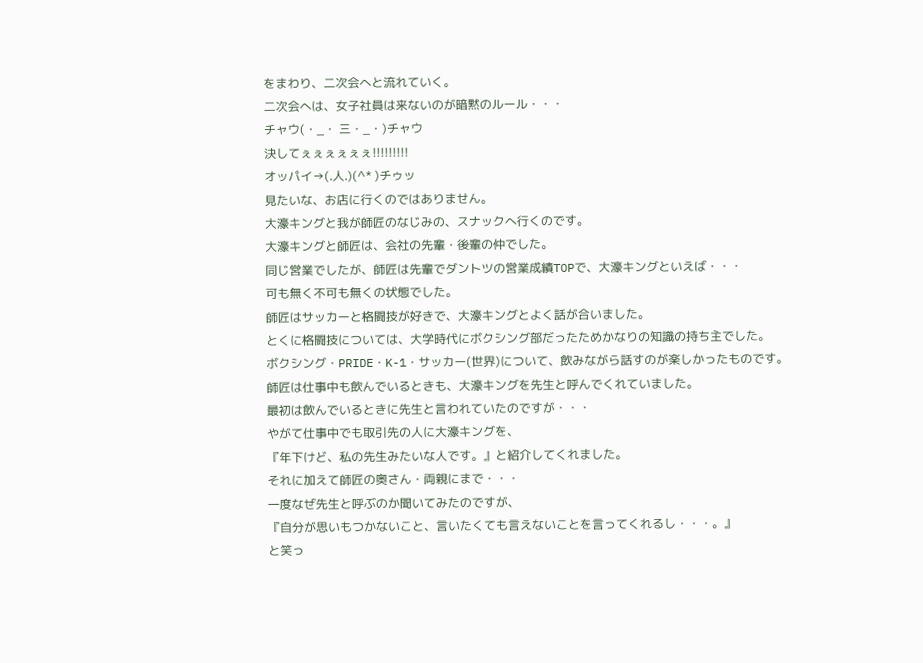をまわり、二次会へと流れていく。
二次会へは、女子社員は来ないのが暗黙のルール・・・
チャウ(・_・ 三・_・)チャウ
決してぇぇぇぇぇぇ!!!!!!!!!
オッパイ→(.人.)(^* )チゥッ
見たいな、お店に行くのではありません。
大濠キングと我が師匠のなじみの、スナックへ行くのです。
大濠キングと師匠は、会社の先輩・後輩の仲でした。
同じ営業でしたが、師匠は先輩でダントツの営業成績TOPで、大濠キングといえば・・・
可も無く不可も無くの状態でした。
師匠はサッカーと格闘技が好きで、大濠キングとよく話が合いました。
とくに格闘技については、大学時代にボクシング部だったためかなりの知識の持ち主でした。
ボクシング・PRIDE・K-1・サッカー(世界)について、飲みながら話すのが楽しかったものです。
師匠は仕事中も飲んでいるときも、大濠キングを先生と呼んでくれていました。
最初は飲んでいるときに先生と言われていたのですが・・・
やがて仕事中でも取引先の人に大濠キングを、
『年下けど、私の先生みたいな人です。』と紹介してくれました。
それに加えて師匠の奥さん・両親にまで・・・
一度なぜ先生と呼ぶのか聞いてみたのですが、
『自分が思いもつかないこと、言いたくても言えないことを言ってくれるし・・・。』
と笑っ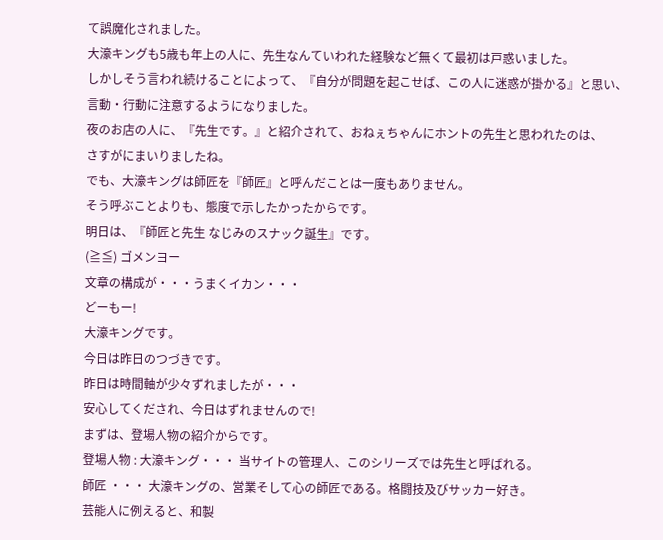て誤魔化されました。
大濠キングも5歳も年上の人に、先生なんていわれた経験など無くて最初は戸惑いました。
しかしそう言われ続けることによって、『自分が問題を起こせば、この人に迷惑が掛かる』と思い、
言動・行動に注意するようになりました。
夜のお店の人に、『先生です。』と紹介されて、おねぇちゃんにホントの先生と思われたのは、
さすがにまいりましたね。
でも、大濠キングは師匠を『師匠』と呼んだことは一度もありません。
そう呼ぶことよりも、態度で示したかったからです。
明日は、『師匠と先生 なじみのスナック誕生』です。
(≧≦) ゴメンヨー
文章の構成が・・・うまくイカン・・・
どーもー!
大濠キングです。
今日は昨日のつづきです。
昨日は時間軸が少々ずれましたが・・・
安心してくだされ、今日はずれませんので!
まずは、登場人物の紹介からです。
登場人物 : 大濠キング・・・ 当サイトの管理人、このシリーズでは先生と呼ばれる。
師匠 ・・・ 大濠キングの、営業そして心の師匠である。格闘技及びサッカー好き。
芸能人に例えると、和製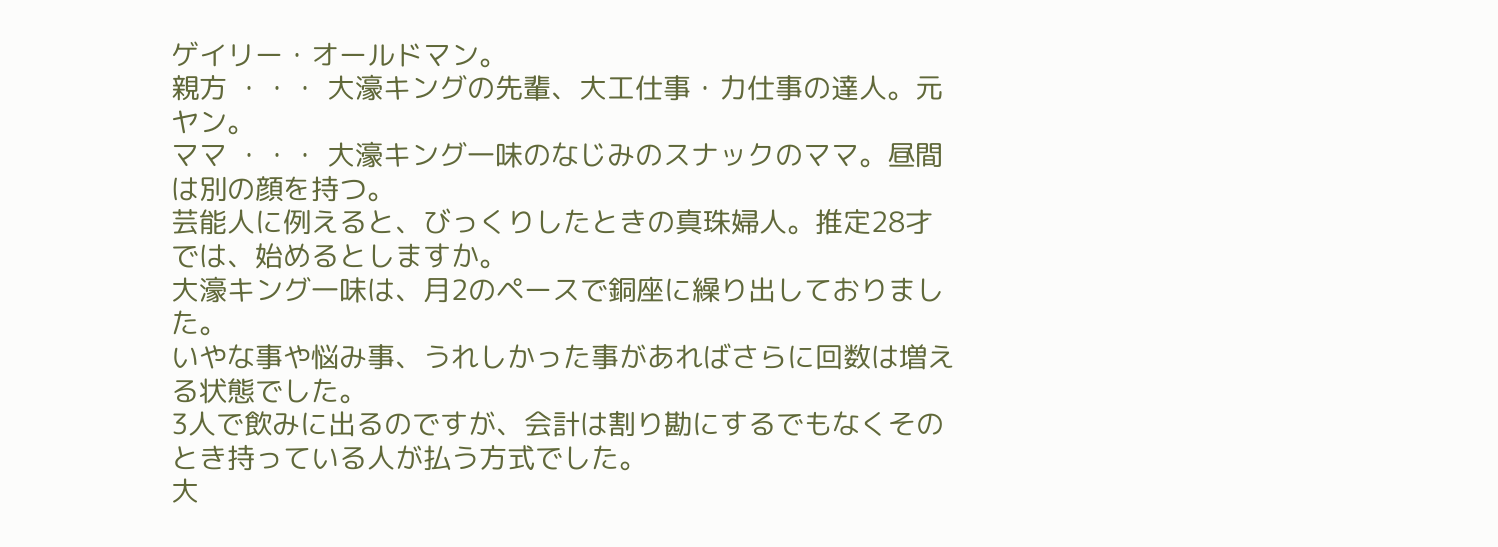ゲイリー・オールドマン。
親方 ・・・ 大濠キングの先輩、大工仕事・力仕事の達人。元ヤン。
ママ ・・・ 大濠キング一味のなじみのスナックのママ。昼間は別の顔を持つ。
芸能人に例えると、びっくりしたときの真珠婦人。推定28才
では、始めるとしますか。
大濠キング一味は、月2のペースで銅座に繰り出しておりました。
いやな事や悩み事、うれしかった事があればさらに回数は増える状態でした。
3人で飲みに出るのですが、会計は割り勘にするでもなくそのとき持っている人が払う方式でした。
大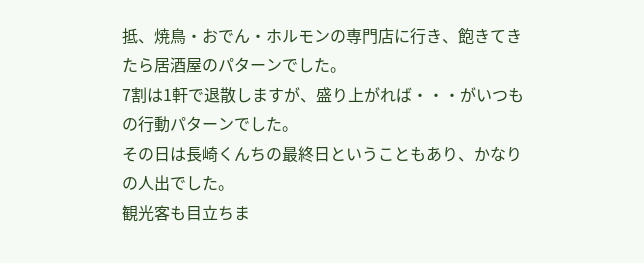抵、焼鳥・おでん・ホルモンの専門店に行き、飽きてきたら居酒屋のパターンでした。
7割は1軒で退散しますが、盛り上がれば・・・がいつもの行動パターンでした。
その日は長崎くんちの最終日ということもあり、かなりの人出でした。
観光客も目立ちま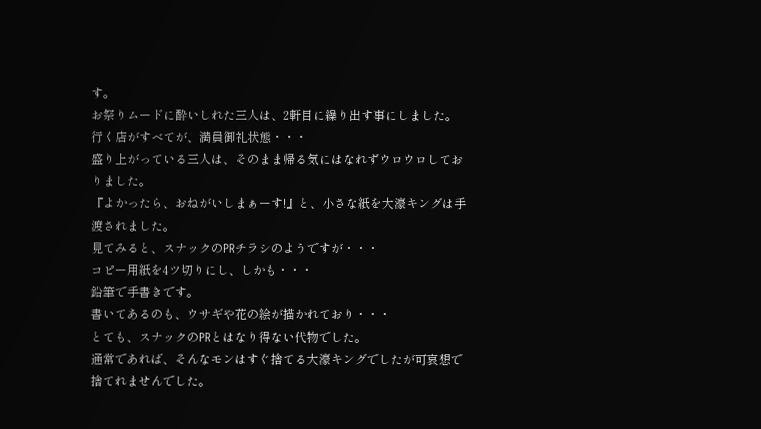す。
お祭りムードに酔いしれた三人は、2軒目に繰り出す事にしました。
行く店がすべてが、満員御礼状態・・・
盛り上がっている三人は、そのまま帰る気にはなれずウロウロしておりました。
『よかったら、おねがいしまぁーす!』と、小さな紙を大濠キングは手渡されました。
見てみると、スナックのPRチラシのようですが・・・
コピー用紙を4ツ切りにし、しかも・・・
鉛筆で手書きです。
書いてあるのも、ウサギや花の絵が描かれており・・・
とても、スナックのPRとはなり得ない代物でした。
通常であれば、そんなモンはすぐ捨てる大濠キングでしたが可哀想で捨てれませんでした。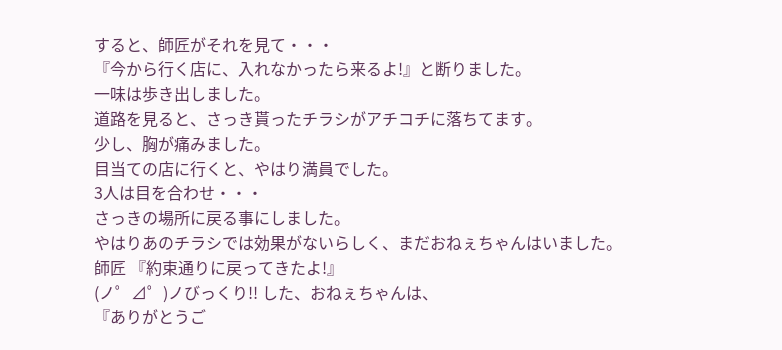すると、師匠がそれを見て・・・
『今から行く店に、入れなかったら来るよ!』と断りました。
一味は歩き出しました。
道路を見ると、さっき貰ったチラシがアチコチに落ちてます。
少し、胸が痛みました。
目当ての店に行くと、やはり満員でした。
3人は目を合わせ・・・
さっきの場所に戻る事にしました。
やはりあのチラシでは効果がないらしく、まだおねぇちゃんはいました。
師匠 『約束通りに戻ってきたよ!』
(ノ゜⊿゜)ノびっくり!! した、おねぇちゃんは、
『ありがとうご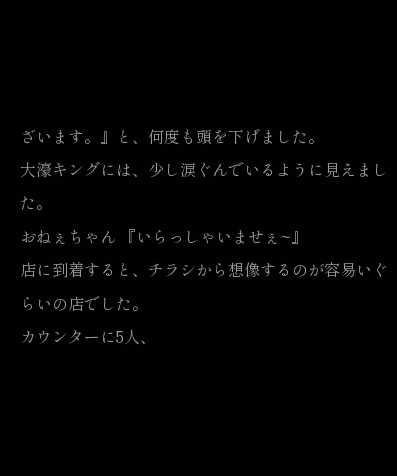ざいます。』と、何度も頭を下げました。
大濠キングには、少し涙ぐんでいるように見えました。
おねぇちゃん 『いらっしゃいませぇ~』
店に到着すると、チラシから想像するのが容易いぐらいの店でした。
カウンターに5人、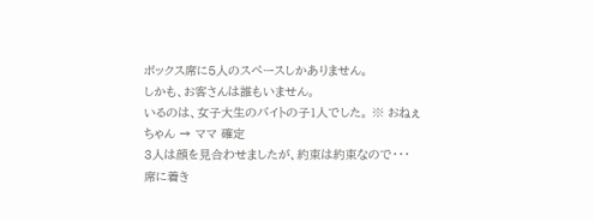ボックス席に5人のスペースしかありません。
しかも、お客さんは誰もいません。
いるのは、女子大生のバイトの子1人でした。 ※ おねぇちゃん → ママ 確定
3人は顔を見合わせましたが、約束は約束なので・・・
席に着き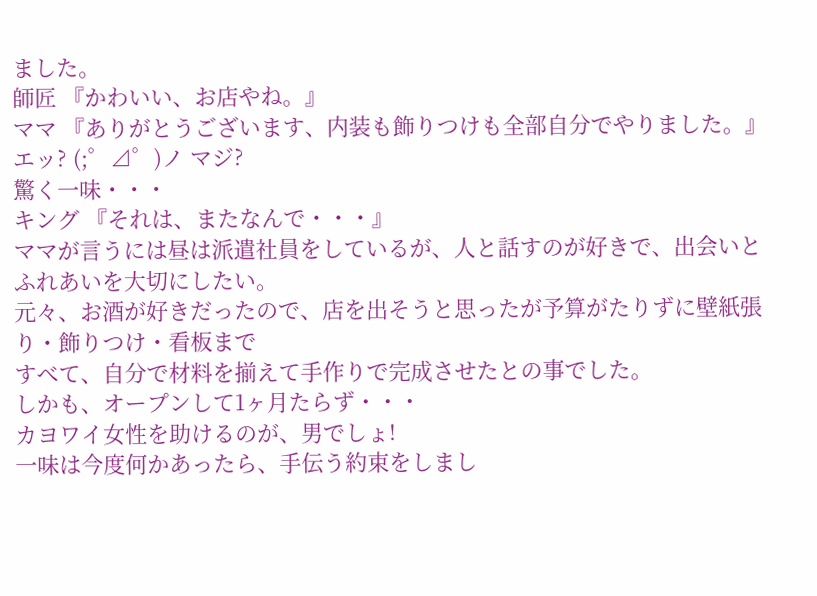ました。
師匠 『かわいい、お店やね。』
ママ 『ありがとうございます、内装も飾りつけも全部自分でやりました。』
エッ? (;゜⊿゜)ノ マジ?
驚く一味・・・
キング 『それは、またなんで・・・』
ママが言うには昼は派遣社員をしているが、人と話すのが好きで、出会いとふれあいを大切にしたい。
元々、お酒が好きだったので、店を出そうと思ったが予算がたりずに壁紙張り・飾りつけ・看板まで
すべて、自分で材料を揃えて手作りで完成させたとの事でした。
しかも、オープンして1ヶ月たらず・・・
カヨワイ女性を助けるのが、男でしょ!
一味は今度何かあったら、手伝う約束をしまし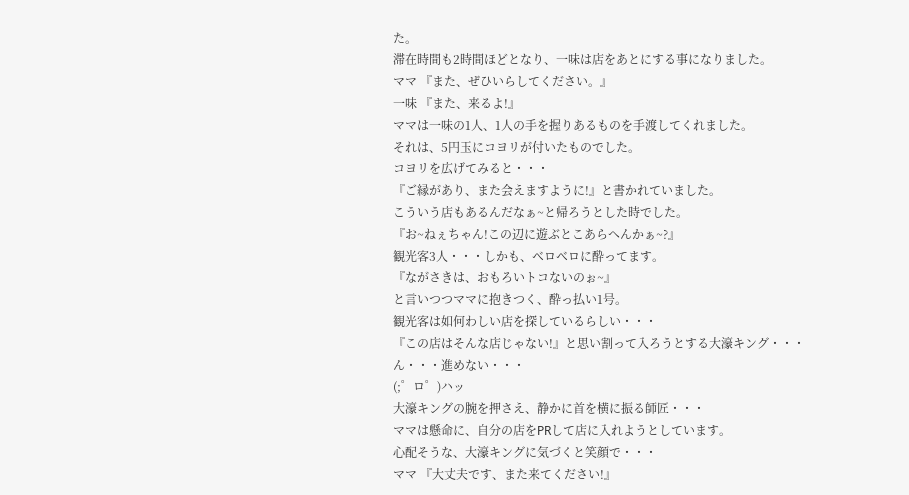た。
滞在時間も2時間ほどとなり、一味は店をあとにする事になりました。
ママ 『また、ぜひいらしてください。』
一味 『また、来るよ!』
ママは一味の1人、1人の手を握りあるものを手渡してくれました。
それは、5円玉にコヨリが付いたものでした。
コヨリを広げてみると・・・
『ご縁があり、また会えますように!』と書かれていました。
こういう店もあるんだなぁ~と帰ろうとした時でした。
『お~ねぇちゃん!この辺に遊ぶとこあらへんかぁ~?』
観光客3人・・・しかも、ベロベロに酔ってます。
『ながさきは、おもろいトコないのぉ~』
と言いつつママに抱きつく、酔っ払い1号。
観光客は如何わしい店を探しているらしい・・・
『この店はそんな店じゃない!』と思い割って入ろうとする大濠キング・・・
ん・・・進めない・・・
(;゜ロ゜)ハッ
大濠キングの腕を押さえ、静かに首を横に振る師匠・・・
ママは懸命に、自分の店をPRして店に入れようとしています。
心配そうな、大濠キングに気づくと笑顔で・・・
ママ 『大丈夫です、また来てください!』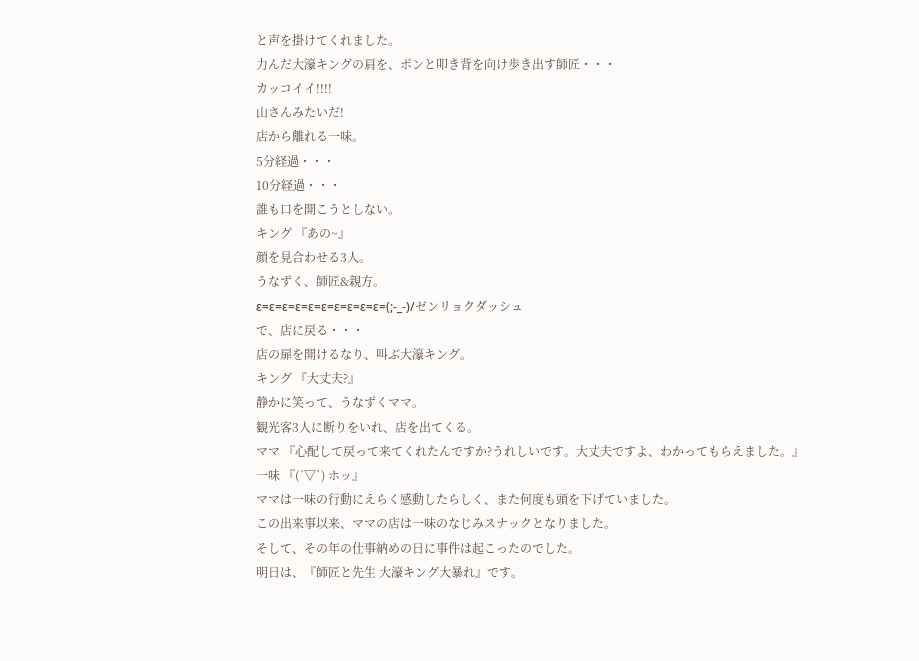と声を掛けてくれました。
力んだ大濠キングの肩を、ポンと叩き背を向け歩き出す師匠・・・
カッコイイ!!!!
山さんみたいだ!
店から離れる一味。
5分経過・・・
10分経過・・・
誰も口を開こうとしない。
キング 『あの~』
顔を見合わせる3人。
うなずく、師匠&親方。
ε=ε=ε=ε=ε=ε=ε=ε=ε=ε=(;-_-)/ゼンリョクダッシュ
で、店に戻る・・・
店の扉を開けるなり、叫ぶ大濠キング。
キング 『大丈夫?』
静かに笑って、うなずくママ。
観光客3人に断りをいれ、店を出てくる。
ママ 『心配して戻って来てくれたんですか?うれしいです。大丈夫ですよ、わかってもらえました。』
一味 『(´▽`) ホッ』
ママは一味の行動にえらく感動したらしく、また何度も頭を下げていました。
この出来事以来、ママの店は一味のなじみスナックとなりました。
そして、その年の仕事納めの日に事件は起こったのでした。
明日は、『師匠と先生 大濠キング大暴れ』です。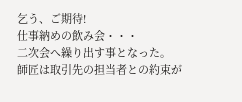乞う、ご期待!
仕事納めの飲み会・・・
二次会へ繰り出す事となった。
師匠は取引先の担当者との約束が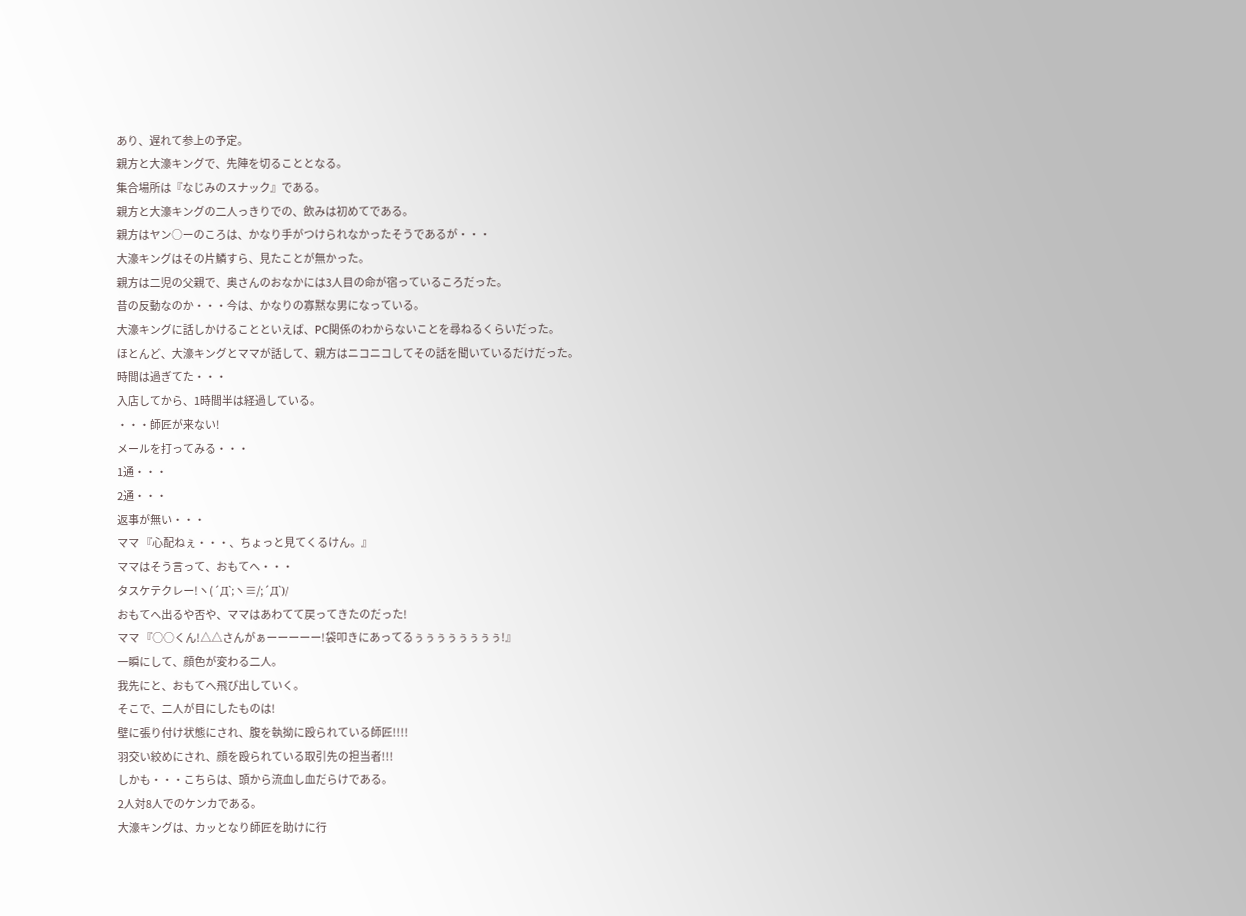あり、遅れて参上の予定。
親方と大濠キングで、先陣を切ることとなる。
集合場所は『なじみのスナック』である。
親方と大濠キングの二人っきりでの、飲みは初めてである。
親方はヤン○ーのころは、かなり手がつけられなかったそうであるが・・・
大濠キングはその片鱗すら、見たことが無かった。
親方は二児の父親で、奥さんのおなかには3人目の命が宿っているころだった。
昔の反動なのか・・・今は、かなりの寡黙な男になっている。
大濠キングに話しかけることといえば、PC関係のわからないことを尋ねるくらいだった。
ほとんど、大濠キングとママが話して、親方はニコニコしてその話を聞いているだけだった。
時間は過ぎてた・・・
入店してから、1時間半は経過している。
・・・師匠が来ない!
メールを打ってみる・・・
1通・・・
2通・・・
返事が無い・・・
ママ 『心配ねぇ・・・、ちょっと見てくるけん。』
ママはそう言って、おもてへ・・・
タスケテクレー!ヽ(´Д`;ヽ≡/;´Д`)/
おもてへ出るや否や、ママはあわてて戻ってきたのだった!
ママ 『○○くん!△△さんがぁーーーーー!袋叩きにあってるぅぅぅぅぅぅぅぅ!』
一瞬にして、顔色が変わる二人。
我先にと、おもてへ飛び出していく。
そこで、二人が目にしたものは!
壁に張り付け状態にされ、腹を執拗に殴られている師匠!!!!
羽交い絞めにされ、顔を殴られている取引先の担当者!!!
しかも・・・こちらは、頭から流血し血だらけである。
2人対8人でのケンカである。
大濠キングは、カッとなり師匠を助けに行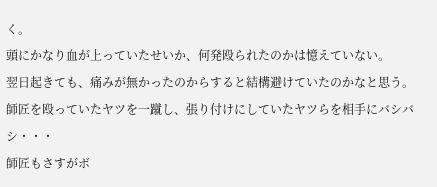く。
頭にかなり血が上っていたせいか、何発殴られたのかは憶えていない。
翌日起きても、痛みが無かったのからすると結構避けていたのかなと思う。
師匠を殴っていたヤツを一蹴し、張り付けにしていたヤツらを相手にバシバシ・・・
師匠もさすがボ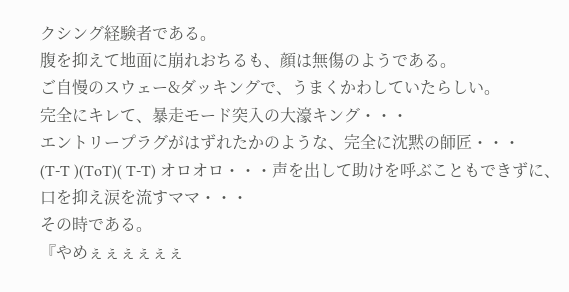クシング経験者である。
腹を抑えて地面に崩れおちるも、顔は無傷のようである。
ご自慢のスウェー&ダッキングで、うまくかわしていたらしい。
完全にキレて、暴走モード突入の大濠キング・・・
エントリープラグがはずれたかのような、完全に沈黙の師匠・・・
(T-T )(ToT)( T-T) オロオロ・・・声を出して助けを呼ぶこともできずに、口を抑え涙を流すママ・・・
その時である。
『やめぇぇぇぇぇぇ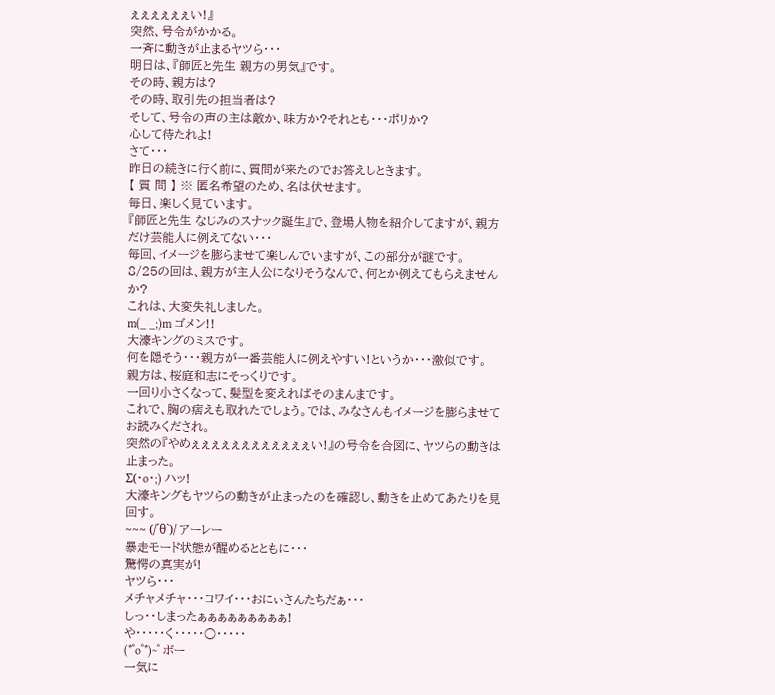ぇぇぇぇぇぇい!』
突然、号令がかかる。
一斉に動きが止まるヤツら・・・
明日は、『師匠と先生 親方の男気』です。
その時、親方は?
その時、取引先の担当者は?
そして、号令の声の主は敵か、味方か?それとも・・・ポリか?
心して待たれよ!
さて・・・
昨日の続きに行く前に、質問が来たのでお答えしときます。
【 質 問 】 ※ 匿名希望のため、名は伏せます。
毎日、楽しく見ています。
『師匠と先生 なじみのスナック誕生』で、登場人物を紹介してますが、親方だけ芸能人に例えてない・・・
毎回、イメージを膨らませて楽しんでいますが、この部分が謎です。
8/25の回は、親方が主人公になりそうなんで、何とか例えてもらえませんか?
これは、大変失礼しました。
m(_ _;)m ゴメン!!
大濠キングのミスです。
何を隠そう・・・親方が一番芸能人に例えやすい!というか・・・激似です。
親方は、桜庭和志にそっくりです。
一回り小さくなって、髪型を変えればそのまんまです。
これで、胸の痞えも取れたでしょう。では、みなさんもイメージを膨らませてお読みくだされ。
突然の『やめぇぇぇぇぇぇぇぇぇぇぇぇい!』の号令を合図に、ヤツらの動きは止まった。
Σ(・o・;) ハッ!
大濠キングもヤツらの動きが止まったのを確認し、動きを止めてあたりを見回す。
~~~ (/´θ`)/ アーレー
暴走モード状態が醒めるとともに・・・
驚愕の真実が!
ヤツら・・・
メチャメチャ・・・コワイ・・・おにぃさんたちだぁ・・・
しっ・・しまったぁぁぁぁぁぁぁぁぁ!
や・・・・・く・・・・・○・・・・・
(*゜o゜*)~゜ ボー
一気に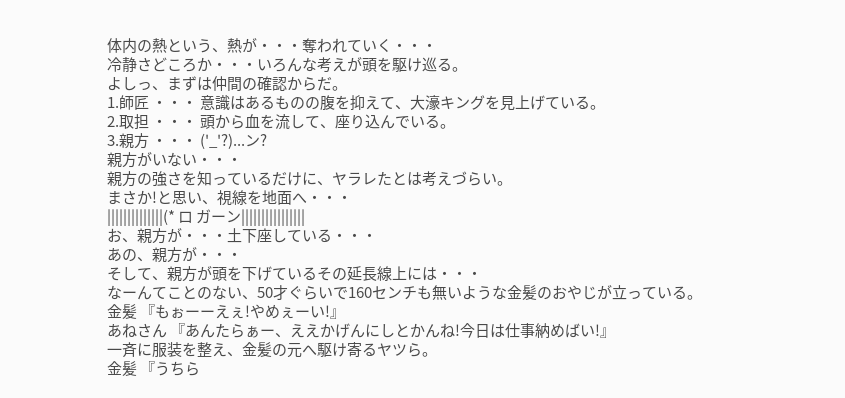体内の熱という、熱が・・・奪われていく・・・
冷静さどころか・・・いろんな考えが頭を駆け巡る。
よしっ、まずは仲間の確認からだ。
1.師匠 ・・・ 意識はあるものの腹を抑えて、大濠キングを見上げている。
2.取担 ・・・ 頭から血を流して、座り込んでいる。
3.親方 ・・・ ('_'?)...ン?
親方がいない・・・
親方の強さを知っているだけに、ヤラレたとは考えづらい。
まさか!と思い、視線を地面へ・・・
||||||||||||||(* ロ ガーン||||||||||||||||
お、親方が・・・土下座している・・・
あの、親方が・・・
そして、親方が頭を下げているその延長線上には・・・
なーんてことのない、50才ぐらいで160センチも無いような金髪のおやじが立っている。
金髪 『もぉーーえぇ!やめぇーい!』
あねさん 『あんたらぁー、ええかげんにしとかんね!今日は仕事納めばい!』
一斉に服装を整え、金髪の元へ駆け寄るヤツら。
金髪 『うちら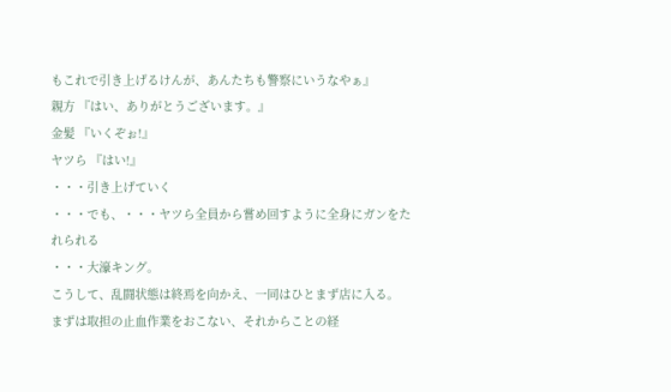もこれで引き上げるけんが、あんたちも警察にいうなやぁ』
親方 『はい、ありがとうございます。』
金髪 『いくぞぉ!』
ヤツら 『はい!』
・・・引き上げていく
・・・でも、・・・ヤツら全員から嘗め回すように全身にガンをたれられる
・・・大濠キング。
こうして、乱闘状態は終焉を向かえ、一同はひとまず店に入る。
まずは取担の止血作業をおこない、それからことの経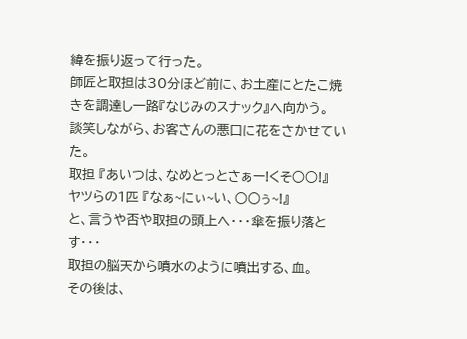緯を振り返って行った。
師匠と取担は30分ほど前に、お土産にとたこ焼きを調達し一路『なじみのスナック』へ向かう。
談笑しながら、お客さんの悪口に花をさかせていた。
取担 『あいつは、なめとっとさぁー!くそ○○!』
ヤツらの1匹 『なぁ~にぃ~い、○○ぅ~!』
と、言うや否や取担の頭上へ・・・傘を振り落とす・・・
取担の脳天から噴水のように噴出する、血。
その後は、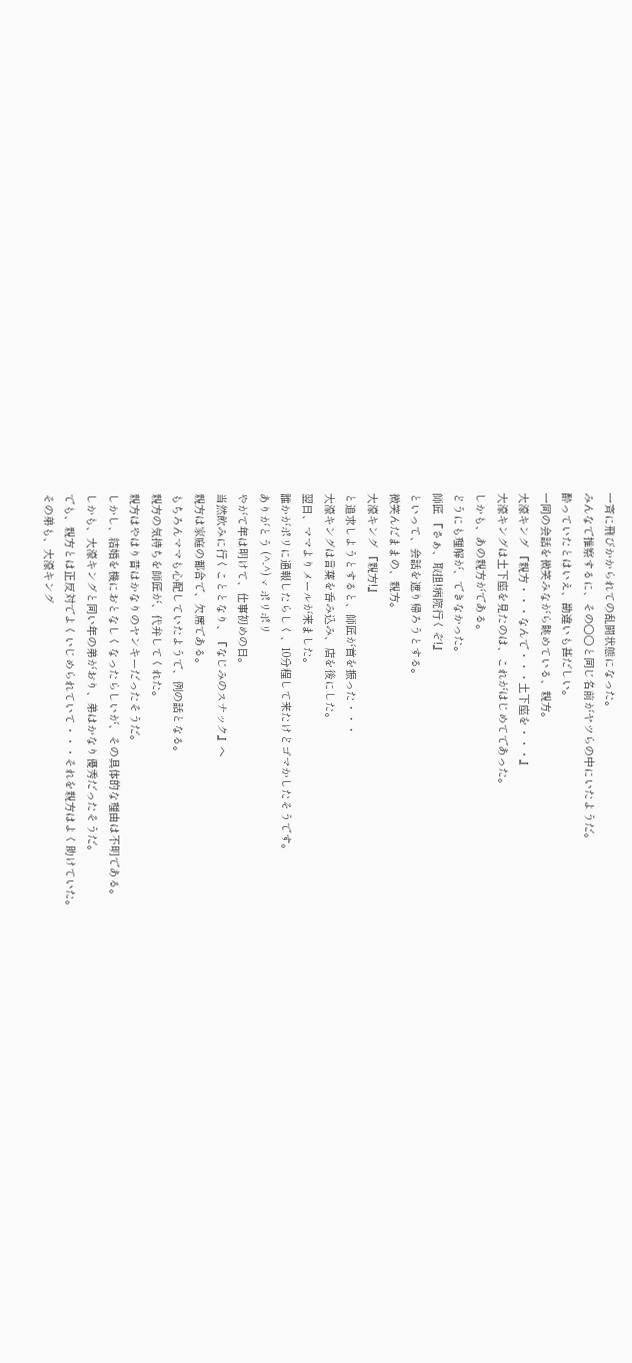一斉に飛びかかられての乱闘状態になった。
みんなで推察するに、その○○と同じ名前がヤツらの中にいたようだ。
酔っていたとはいえ、勘違いも甚だしい。
一同の会話を微笑みながら眺めている、親方。
大濠キング 『親方・・・なんで・・・土下座を・・・』
大濠キングは土下座を見たのは、これがはじめてであった。
しかも、あの親方がである。
どうにも理解が、できなかった。
師匠 『さぁ、取担!病院行くぞ!』
といって、会話を遮り帰ろうとする。
微笑んだままの、親方。
大濠キング 『親方!』
と追求しようとすると、師匠が首を振った・・・
大濠キングは言葉を呑み込み、店を後にした。
翌日、ママよりメールが来ました。
誰かがポリに通報したらしく、10分程して来たけどゴマかしたそうです。
ありがとう (^-^)ゞ ポリポリ
やがて年は明けて、仕事初めの日。
当然飲みに行くこととなり、『なじみのスナック』へ
親方は家庭の都合で、欠席である。
もちろんママも心配していたようで、例の話となる。
親方の気持ちを師匠が、代弁してくれた。
親方はやはり昔はかなりのヤンキーだったそうだ。
しかし、結婚を機におとなしくなったらしいが、その具体的な理由は不明である。
しかも、大濠キングと同い年の弟がおり、弟はかなり優秀だったそうだ。
でも、親方とは正反対でよくいじめられていて・・・それを親方はよく助けていた。
その弟も、大濠キング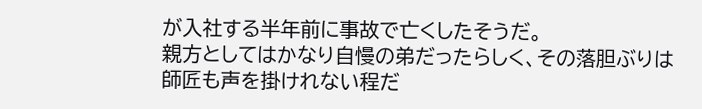が入社する半年前に事故で亡くしたそうだ。
親方としてはかなり自慢の弟だったらしく、その落胆ぶりは師匠も声を掛けれない程だ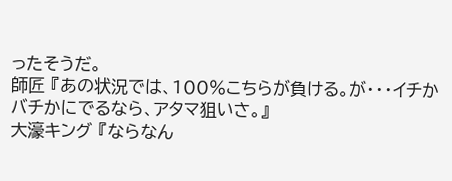ったそうだ。
師匠 『あの状況では、100%こちらが負ける。が・・・イチかバチかにでるなら、アタマ狙いさ。』
大濠キング 『ならなん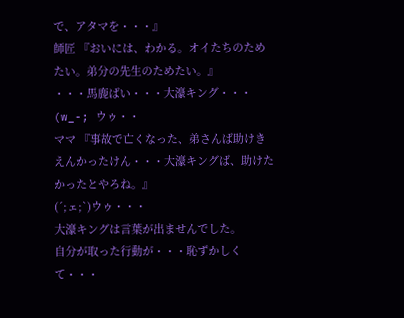で、アタマを・・・』
師匠 『おいには、わかる。オイたちのためたい。弟分の先生のためたい。』
・・・馬鹿ばい・・・大濠キング・・・ (w_-; ウゥ・・
ママ 『事故で亡くなった、弟さんば助けきえんかったけん・・・大濠キングば、助けたかったとやろね。』
(´;ェ;`)ウゥ・・・
大濠キングは言葉が出ませんでした。
自分が取った行動が・・・恥ずかしくて・・・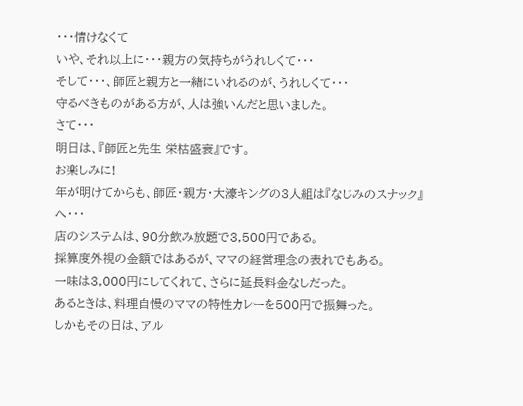・・・情けなくて
いや、それ以上に・・・親方の気持ちがうれしくて・・・
そして・・・、師匠と親方と一緒にいれるのが、うれしくて・・・
守るべきものがある方が、人は強いんだと思いました。
さて・・・
明日は、『師匠と先生 栄枯盛衰』です。
お楽しみに!
年が明けてからも、師匠・親方・大濠キングの3人組は『なじみのスナック』へ・・・
店のシステムは、90分飲み放題で3,500円である。
採算度外視の金額ではあるが、ママの経営理念の表れでもある。
一味は3,000円にしてくれて、さらに延長料金なしだった。
あるときは、料理自慢のママの特性カレーを500円で振舞った。
しかもその日は、アル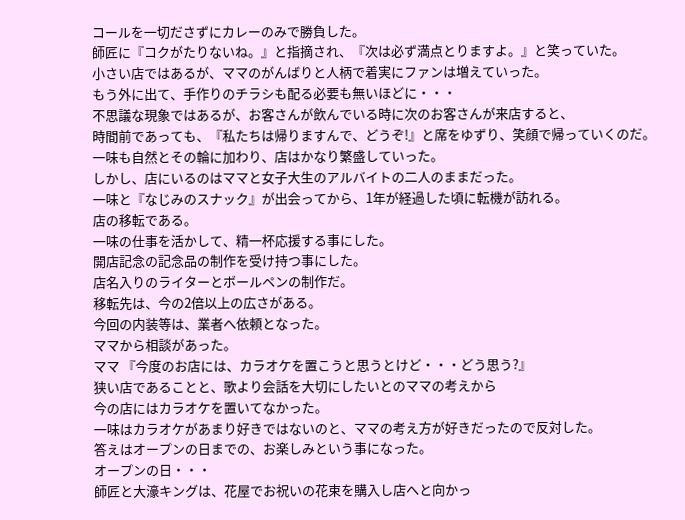コールを一切ださずにカレーのみで勝負した。
師匠に『コクがたりないね。』と指摘され、『次は必ず満点とりますよ。』と笑っていた。
小さい店ではあるが、ママのがんばりと人柄で着実にファンは増えていった。
もう外に出て、手作りのチラシも配る必要も無いほどに・・・
不思議な現象ではあるが、お客さんが飲んでいる時に次のお客さんが来店すると、
時間前であっても、『私たちは帰りますんで、どうぞ!』と席をゆずり、笑顔で帰っていくのだ。
一味も自然とその輪に加わり、店はかなり繁盛していった。
しかし、店にいるのはママと女子大生のアルバイトの二人のままだった。
一味と『なじみのスナック』が出会ってから、1年が経過した頃に転機が訪れる。
店の移転である。
一味の仕事を活かして、精一杯応援する事にした。
開店記念の記念品の制作を受け持つ事にした。
店名入りのライターとボールペンの制作だ。
移転先は、今の2倍以上の広さがある。
今回の内装等は、業者へ依頼となった。
ママから相談があった。
ママ 『今度のお店には、カラオケを置こうと思うとけど・・・どう思う?』
狭い店であることと、歌より会話を大切にしたいとのママの考えから
今の店にはカラオケを置いてなかった。
一味はカラオケがあまり好きではないのと、ママの考え方が好きだったので反対した。
答えはオープンの日までの、お楽しみという事になった。
オープンの日・・・
師匠と大濠キングは、花屋でお祝いの花束を購入し店へと向かっ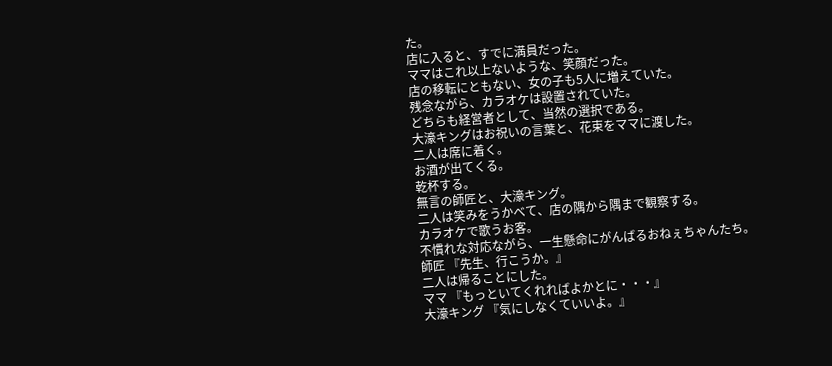た。
店に入ると、すでに満員だった。
ママはこれ以上ないような、笑顔だった。
店の移転にともない、女の子も5人に増えていた。
残念ながら、カラオケは設置されていた。
どちらも経営者として、当然の選択である。
大濠キングはお祝いの言葉と、花束をママに渡した。
二人は席に着く。
お酒が出てくる。
乾杯する。
無言の師匠と、大濠キング。
二人は笑みをうかべて、店の隅から隅まで観察する。
カラオケで歌うお客。
不慣れな対応ながら、一生懸命にがんばるおねぇちゃんたち。
師匠 『先生、行こうか。』
二人は帰ることにした。
ママ 『もっといてくれればよかとに・・・』
大濠キング 『気にしなくていいよ。』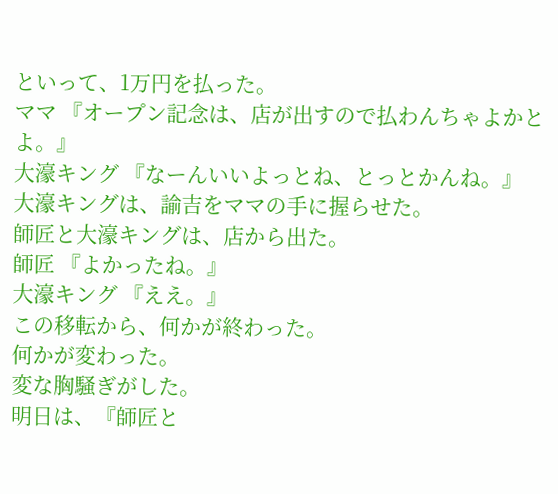といって、1万円を払った。
ママ 『オープン記念は、店が出すので払わんちゃよかとよ。』
大濠キング 『なーんいいよっとね、とっとかんね。』
大濠キングは、諭吉をママの手に握らせた。
師匠と大濠キングは、店から出た。
師匠 『よかったね。』
大濠キング 『ええ。』
この移転から、何かが終わった。
何かが変わった。
変な胸騒ぎがした。
明日は、『師匠と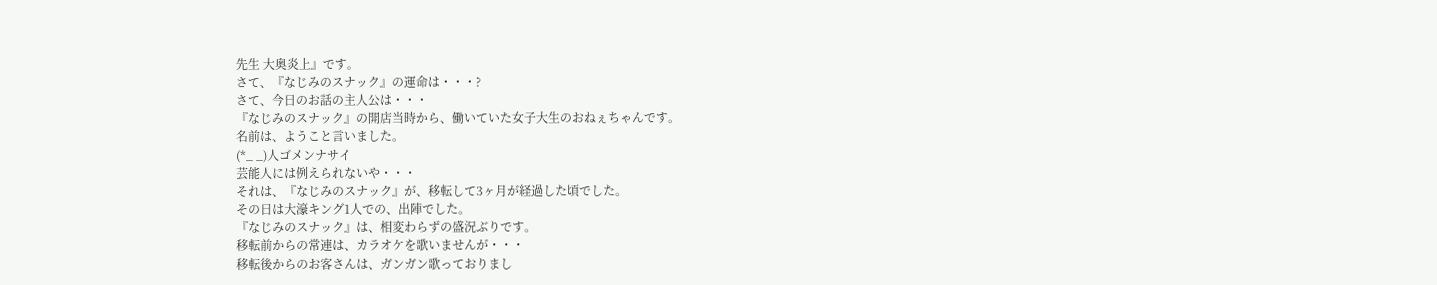先生 大奥炎上』です。
さて、『なじみのスナック』の運命は・・・?
さて、今日のお話の主人公は・・・
『なじみのスナック』の開店当時から、働いていた女子大生のおねぇちゃんです。
名前は、ようこと言いました。
(*_ _)人ゴメンナサイ
芸能人には例えられないや・・・
それは、『なじみのスナック』が、移転して3ヶ月が経過した頃でした。
その日は大濠キング1人での、出陣でした。
『なじみのスナック』は、相変わらずの盛況ぶりです。
移転前からの常連は、カラオケを歌いませんが・・・
移転後からのお客さんは、ガンガン歌っておりまし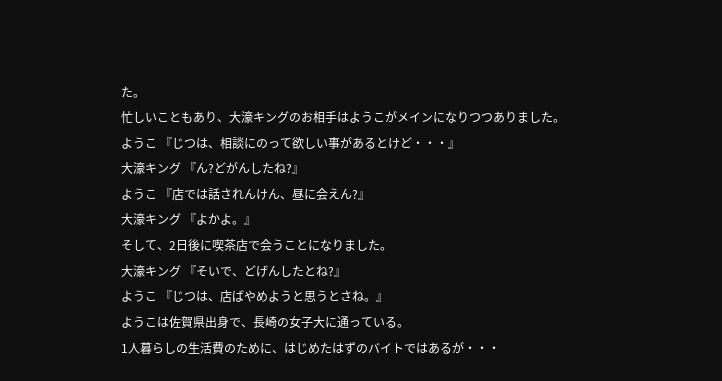た。
忙しいこともあり、大濠キングのお相手はようこがメインになりつつありました。
ようこ 『じつは、相談にのって欲しい事があるとけど・・・』
大濠キング 『ん?どがんしたね?』
ようこ 『店では話されんけん、昼に会えん?』
大濠キング 『よかよ。』
そして、2日後に喫茶店で会うことになりました。
大濠キング 『そいで、どげんしたとね?』
ようこ 『じつは、店ばやめようと思うとさね。』
ようこは佐賀県出身で、長崎の女子大に通っている。
1人暮らしの生活費のために、はじめたはずのバイトではあるが・・・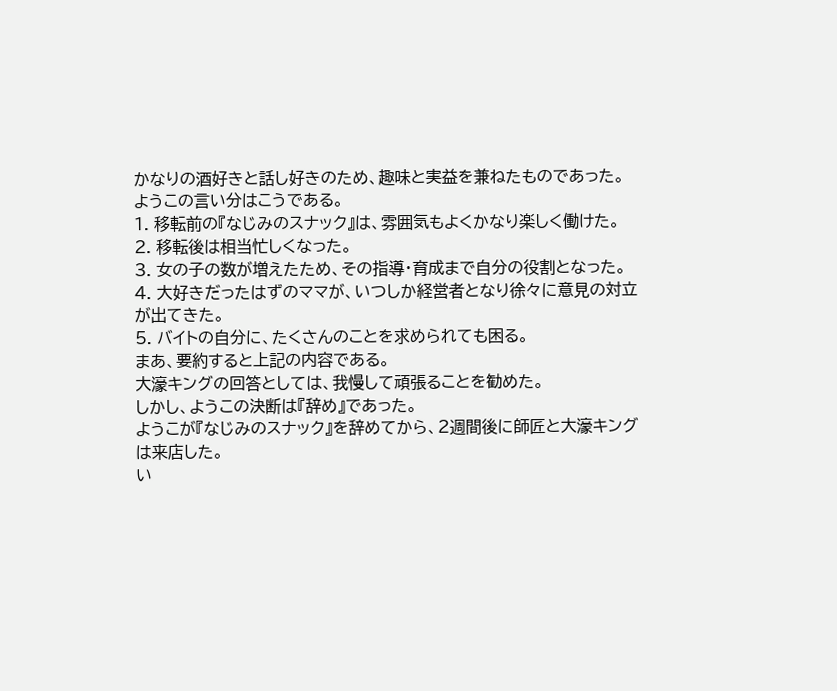かなりの酒好きと話し好きのため、趣味と実益を兼ねたものであった。
ようこの言い分はこうである。
1. 移転前の『なじみのスナック』は、雰囲気もよくかなり楽しく働けた。
2. 移転後は相当忙しくなった。
3. 女の子の数が増えたため、その指導・育成まで自分の役割となった。
4. 大好きだったはずのママが、いつしか経営者となり徐々に意見の対立が出てきた。
5. バイトの自分に、たくさんのことを求められても困る。
まあ、要約すると上記の内容である。
大濠キングの回答としては、我慢して頑張ることを勧めた。
しかし、ようこの決断は『辞め』であった。
ようこが『なじみのスナック』を辞めてから、2週間後に師匠と大濠キングは来店した。
い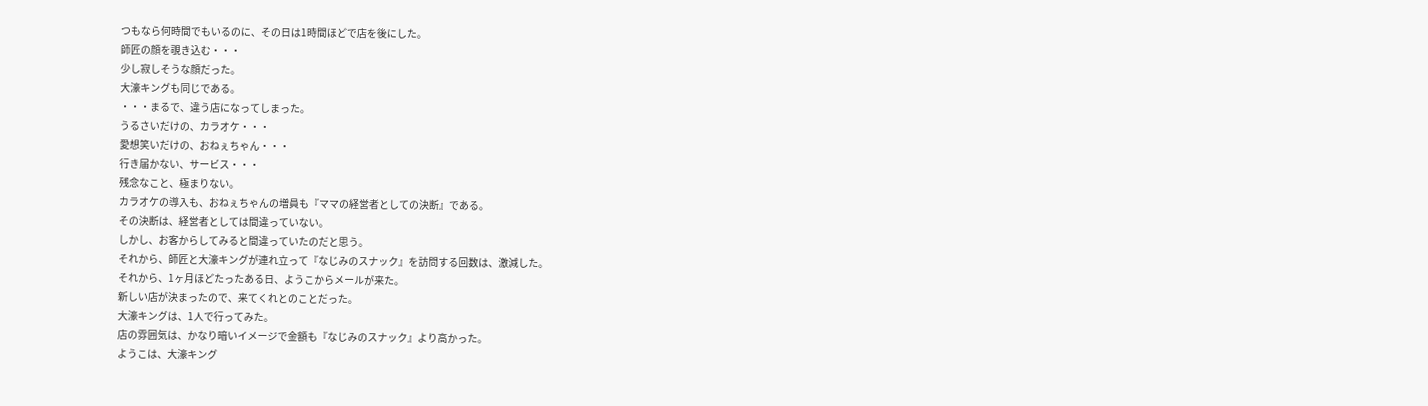つもなら何時間でもいるのに、その日は1時間ほどで店を後にした。
師匠の顔を覗き込む・・・
少し寂しそうな顔だった。
大濠キングも同じである。
・・・まるで、違う店になってしまった。
うるさいだけの、カラオケ・・・
愛想笑いだけの、おねぇちゃん・・・
行き届かない、サービス・・・
残念なこと、極まりない。
カラオケの導入も、おねぇちゃんの増員も『ママの経営者としての決断』である。
その決断は、経営者としては間違っていない。
しかし、お客からしてみると間違っていたのだと思う。
それから、師匠と大濠キングが連れ立って『なじみのスナック』を訪問する回数は、激減した。
それから、1ヶ月ほどたったある日、ようこからメールが来た。
新しい店が決まったので、来てくれとのことだった。
大濠キングは、1人で行ってみた。
店の雰囲気は、かなり暗いイメージで金額も『なじみのスナック』より高かった。
ようこは、大濠キング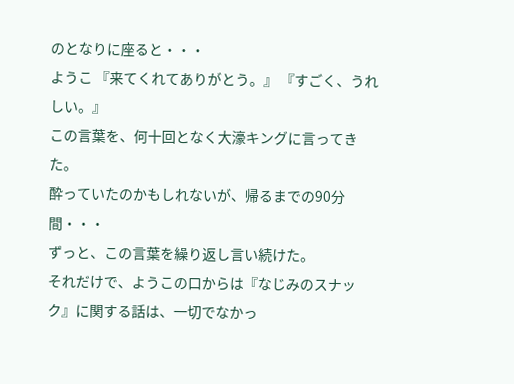のとなりに座ると・・・
ようこ 『来てくれてありがとう。』 『すごく、うれしい。』
この言葉を、何十回となく大濠キングに言ってきた。
酔っていたのかもしれないが、帰るまでの90分間・・・
ずっと、この言葉を繰り返し言い続けた。
それだけで、ようこの口からは『なじみのスナック』に関する話は、一切でなかっ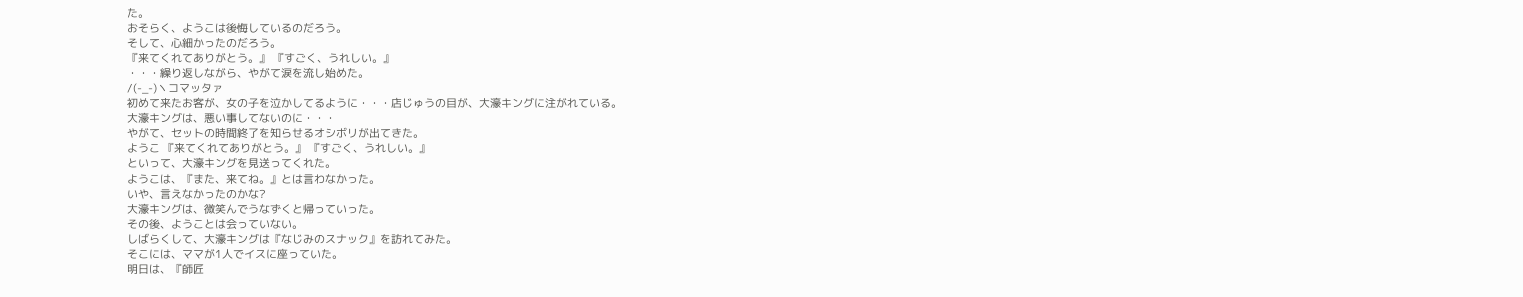た。
おそらく、ようこは後悔しているのだろう。
そして、心細かったのだろう。
『来てくれてありがとう。』 『すごく、うれしい。』
・・・繰り返しながら、やがて涙を流し始めた。
/(-_-)ヽコマッタァ
初めて来たお客が、女の子を泣かしてるように・・・店じゅうの目が、大濠キングに注がれている。
大濠キングは、悪い事してないのに・・・
やがて、セットの時間終了を知らせるオシボリが出てきた。
ようこ 『来てくれてありがとう。』 『すごく、うれしい。』
といって、大濠キングを見送ってくれた。
ようこは、『また、来てね。』とは言わなかった。
いや、言えなかったのかな?
大濠キングは、微笑んでうなずくと帰っていった。
その後、ようことは会っていない。
しばらくして、大濠キングは『なじみのスナック』を訪れてみた。
そこには、ママが1人でイスに座っていた。
明日は、『師匠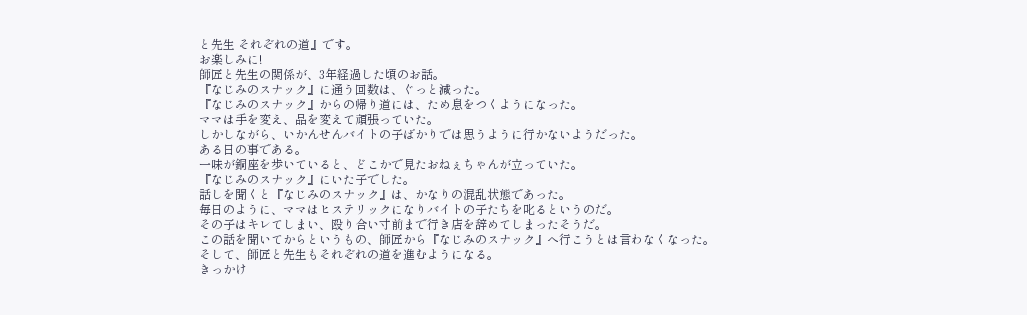と先生 それぞれの道』です。
お楽しみに!
師匠と先生の関係が、3年経過した頃のお話。
『なじみのスナック』に通う回数は、ぐっと減った。
『なじみのスナック』からの帰り道には、ため息をつくようになった。
ママは手を変え、品を変えて頑張っていた。
しかしながら、いかんせんバイトの子ばかりでは思うように行かないようだった。
ある日の事である。
一味が銅座を歩いていると、どこかで見たおねぇちゃんが立っていた。
『なじみのスナック』にいた子でした。
話しを聞くと『なじみのスナック』は、かなりの混乱状態であった。
毎日のように、ママはヒステリックになりバイトの子たちを叱るというのだ。
その子はキレてしまい、殴り合い寸前まで行き店を辞めてしまったそうだ。
この話を聞いてからというもの、師匠から『なじみのスナック』へ行こうとは言わなくなった。
そして、師匠と先生もそれぞれの道を進むようになる。
きっかけ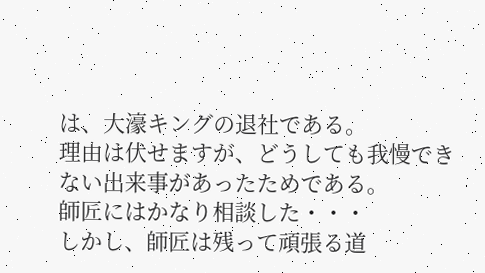は、大濠キングの退社である。
理由は伏せますが、どうしても我慢できない出来事があったためである。
師匠にはかなり相談した・・・
しかし、師匠は残って頑張る道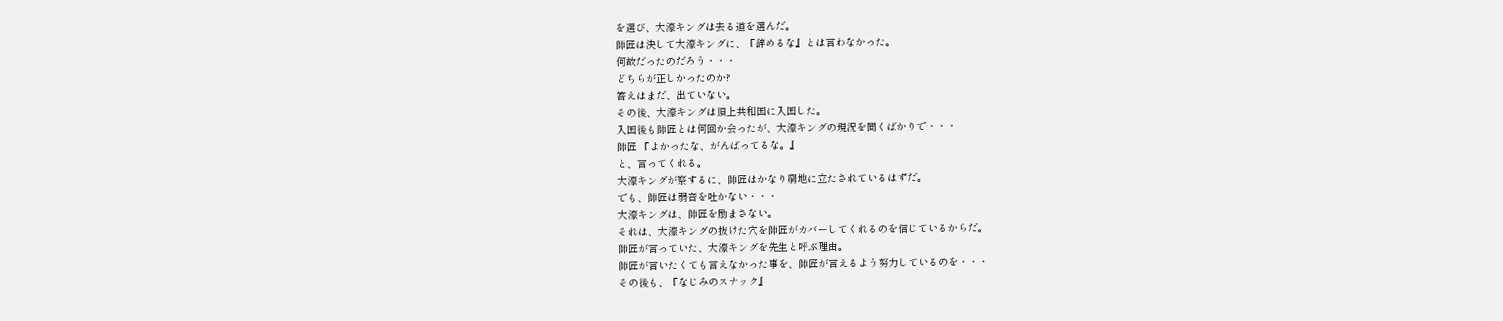を選び、大濠キングは去る道を選んだ。
師匠は決して大濠キングに、『辞めるな』とは言わなかった。
何故だったのだろう・・・
どちらが正しかったのか?
答えはまだ、出ていない。
その後、大濠キングは頂上共和国に入国した。
入国後も師匠とは何回か会ったが、大濠キングの現況を聞くばかりで・・・
師匠 『よかったな、がんばってるな。』
と、言ってくれる。
大濠キングが察するに、師匠はかなり窮地に立たされているはずだ。
でも、師匠は弱音を吐かない・・・
大濠キングは、師匠を励まさない。
それは、大濠キングの抜けた穴を師匠がカバーしてくれるのを信じているからだ。
師匠が言っていた、大濠キングを先生と呼ぶ理由。
師匠が言いたくても言えなかった事を、師匠が言えるよう努力しているのを・・・
その後も、『なじみのスナック』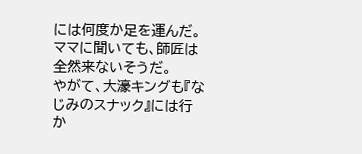には何度か足を運んだ。
ママに聞いても、師匠は全然来ないそうだ。
やがて、大濠キングも『なじみのスナック』には行か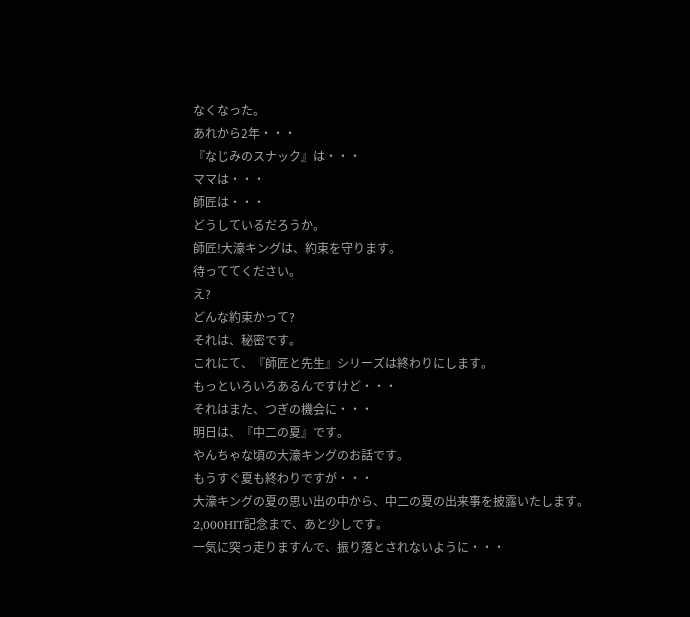なくなった。
あれから2年・・・
『なじみのスナック』は・・・
ママは・・・
師匠は・・・
どうしているだろうか。
師匠!大濠キングは、約束を守ります。
待っててください。
え?
どんな約束かって?
それは、秘密です。
これにて、『師匠と先生』シリーズは終わりにします。
もっといろいろあるんですけど・・・
それはまた、つぎの機会に・・・
明日は、『中二の夏』です。
やんちゃな頃の大濠キングのお話です。
もうすぐ夏も終わりですが・・・
大濠キングの夏の思い出の中から、中二の夏の出来事を披露いたします。
2,000HIT記念まで、あと少しです。
一気に突っ走りますんで、振り落とされないように・・・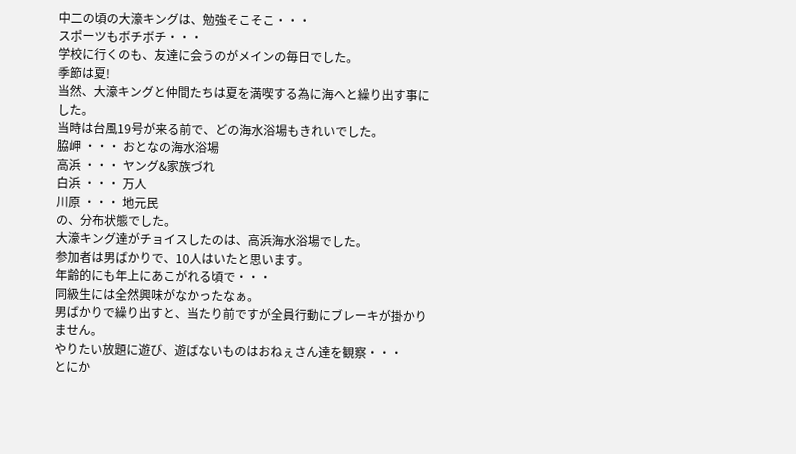中二の頃の大濠キングは、勉強そこそこ・・・
スポーツもボチボチ・・・
学校に行くのも、友達に会うのがメインの毎日でした。
季節は夏!
当然、大濠キングと仲間たちは夏を満喫する為に海へと繰り出す事にした。
当時は台風19号が来る前で、どの海水浴場もきれいでした。
脇岬 ・・・ おとなの海水浴場
高浜 ・・・ ヤング&家族づれ
白浜 ・・・ 万人
川原 ・・・ 地元民
の、分布状態でした。
大濠キング達がチョイスしたのは、高浜海水浴場でした。
参加者は男ばかりで、10人はいたと思います。
年齢的にも年上にあこがれる頃で・・・
同級生には全然興味がなかったなぁ。
男ばかりで繰り出すと、当たり前ですが全員行動にブレーキが掛かりません。
やりたい放題に遊び、遊ばないものはおねぇさん達を観察・・・
とにか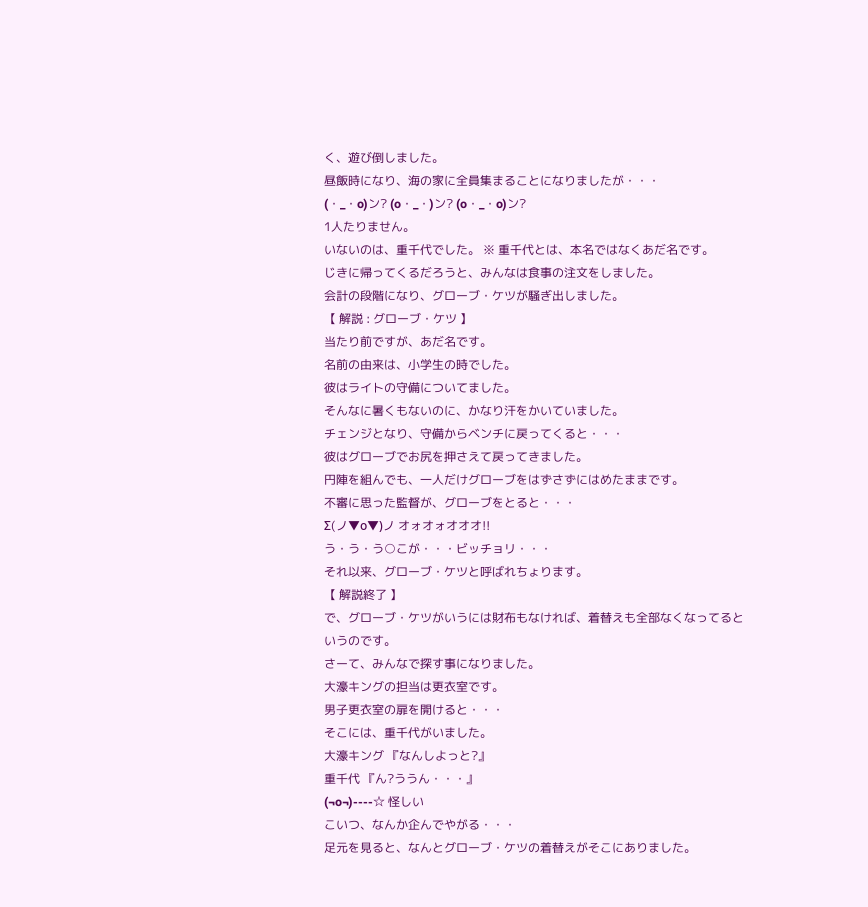く、遊び倒しました。
昼飯時になり、海の家に全員集まることになりましたが・・・
(・_・o)ン? (o・_・)ン? (o・_・o)ン?
1人たりません。
いないのは、重千代でした。 ※ 重千代とは、本名ではなくあだ名です。
じきに帰ってくるだろうと、みんなは食事の注文をしました。
会計の段階になり、グローブ・ケツが騒ぎ出しました。
【 解説 : グローブ・ケツ 】
当たり前ですが、あだ名です。
名前の由来は、小学生の時でした。
彼はライトの守備についてました。
そんなに暑くもないのに、かなり汗をかいていました。
チェンジとなり、守備からベンチに戻ってくると・・・
彼はグローブでお尻を押さえて戻ってきました。
円陣を組んでも、一人だけグローブをはずさずにはめたままです。
不審に思った監督が、グローブをとると・・・
Σ(ノ▼ο▼)ノ オォオォオオオ!!
う・う・う○こが・・・ビッチョリ・・・
それ以来、グローブ・ケツと呼ばれちょります。
【 解説終了 】
で、グローブ・ケツがいうには財布もなければ、着替えも全部なくなってるというのです。
さーて、みんなで探す事になりました。
大濠キングの担当は更衣室です。
男子更衣室の扉を開けると・・・
そこには、重千代がいました。
大濠キング 『なんしよっと?』
重千代 『ん?ううん・・・』
(¬o¬)----☆ 怪しい
こいつ、なんか企んでやがる・・・
足元を見ると、なんとグローブ・ケツの着替えがそこにありました。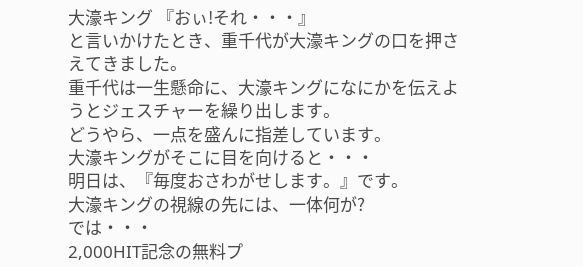大濠キング 『おぃ!それ・・・』
と言いかけたとき、重千代が大濠キングの口を押さえてきました。
重千代は一生懸命に、大濠キングになにかを伝えようとジェスチャーを繰り出します。
どうやら、一点を盛んに指差しています。
大濠キングがそこに目を向けると・・・
明日は、『毎度おさわがせします。』です。
大濠キングの視線の先には、一体何が?
では・・・
2,000HIT記念の無料プ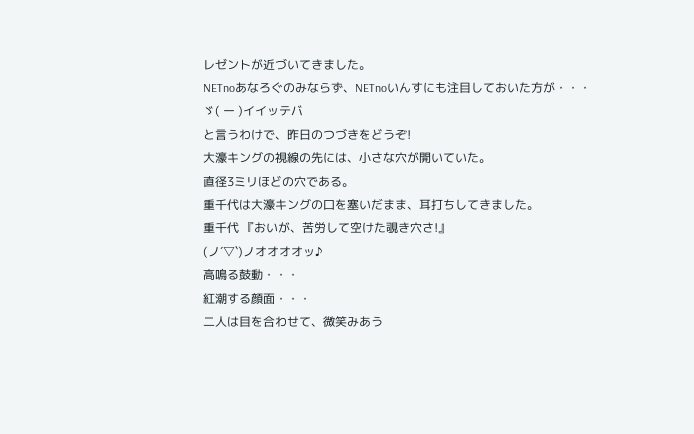レゼントが近づいてきました。
NETnoあなろぐのみならず、NETnoいんすにも注目しておいた方が・・・
ゞ( ー )イイッテバ
と言うわけで、昨日のつづきをどうぞ!
大濠キングの視線の先には、小さな穴が開いていた。
直径3ミリほどの穴である。
重千代は大濠キングの口を塞いだまま、耳打ちしてきました。
重千代 『おいが、苦労して空けた覗き穴さ!』
(ノ´▽`)ノオオオオッ♪
高鳴る鼓動・・・
紅潮する顔面・・・
二人は目を合わせて、微笑みあう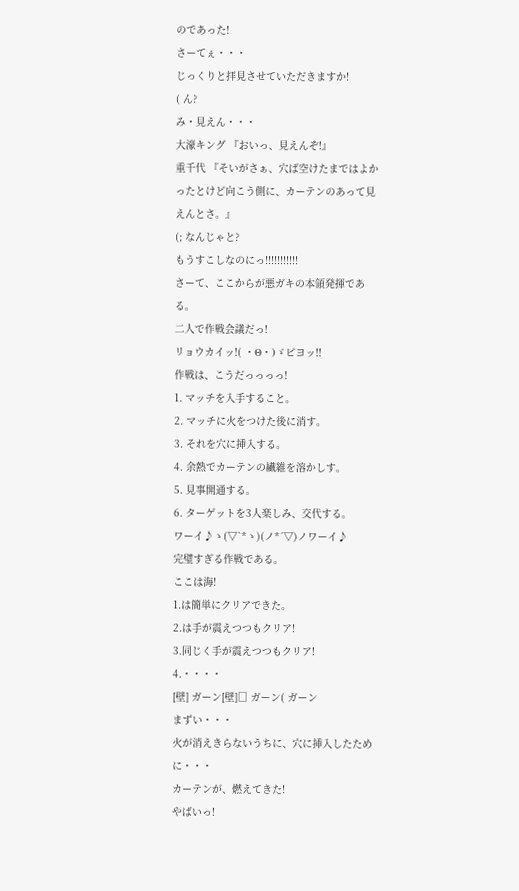のであった!
さーてぇ・・・
じっくりと拝見させていただきますか!
( ん?
み・見えん・・・
大濠キング 『おいっ、見えんぞ!』
重千代 『そいがさぁ、穴ば空けたまではよかったとけど向こう側に、カーテンのあって見えんとさ。』
(; なんじゃと?
もうすこしなのにっ!!!!!!!!!!!
さーて、ここからが悪ガキの本領発揮である。
二人で作戦会議だっ!
リョウカイッ!( ・Θ・)ゞピヨッ!!
作戦は、こうだっっっっ!
1. マッチを入手すること。
2. マッチに火をつけた後に消す。
3. それを穴に挿入する。
4. 余熱でカーテンの繊維を溶かしす。
5. 見事開通する。
6. ターゲットを3人楽しみ、交代する。
ワーイ♪ゝ(▽`*ゝ)(ノ*´▽)ノワーイ♪
完璧すぎる作戦である。
ここは海!
1.は簡単にクリアできた。
2.は手が震えつつもクリア!
3.同じく手が震えつつもクリア!
4.・・・・
[壁] ガーン[壁]□ ガーン( ガーン
まずい・・・
火が消えきらないうちに、穴に挿入したために・・・
カーテンが、燃えてきた!
やばいっ!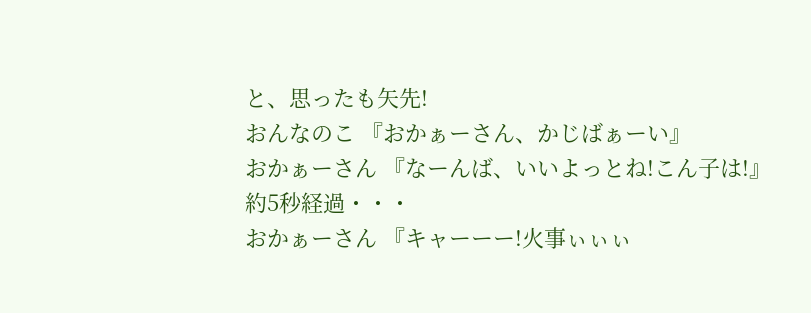と、思ったも矢先!
おんなのこ 『おかぁーさん、かじばぁーい』
おかぁーさん 『なーんば、いいよっとね!こん子は!』
約5秒経過・・・
おかぁーさん 『キャーーー!火事ぃぃぃ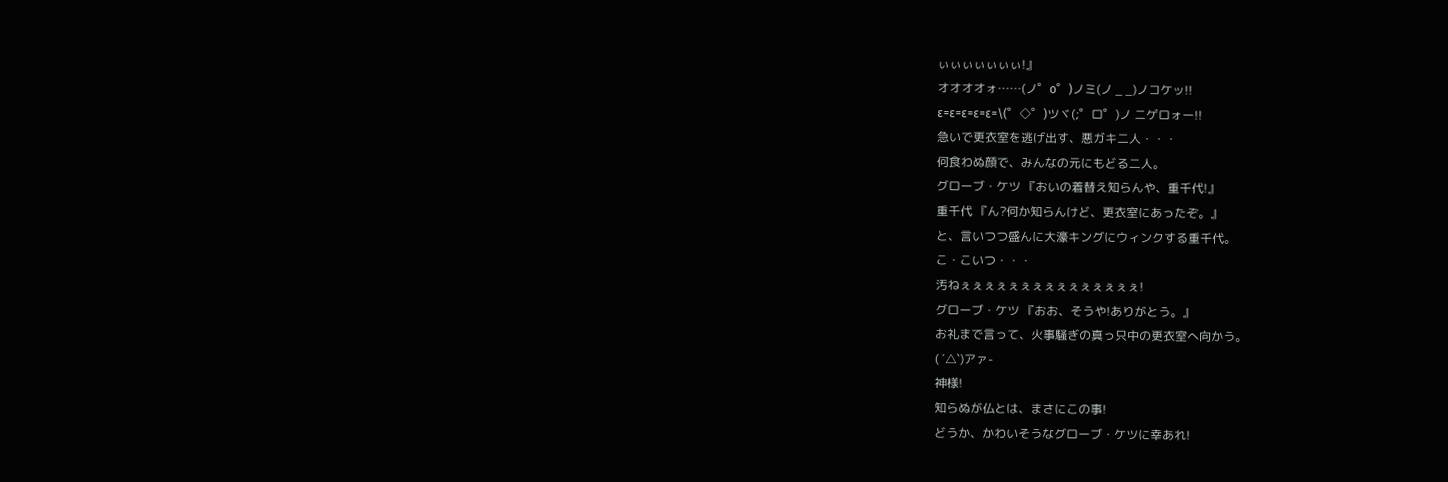ぃぃぃぃぃぃぃ!』
オオオオォ……(ノ゜ο゜)ノミ(ノ _ _)ノコケッ!!
ε=ε=ε=ε=ε=\(゜◇゜)ツヾ(;゜ロ゜)ノ ニゲロォー!!
急いで更衣室を逃げ出す、悪ガキ二人・・・
何食わぬ顔で、みんなの元にもどる二人。
グローブ・ケツ 『おいの着替え知らんや、重千代!』
重千代 『ん?何か知らんけど、更衣室にあったぞ。』
と、言いつつ盛んに大濠キングにウィンクする重千代。
こ・こいつ・・・
汚ねぇぇぇぇぇぇぇぇぇぇぇぇぇぇぇ!
グローブ・ケツ 『おお、そうや!ありがとう。』
お礼まで言って、火事騒ぎの真っ只中の更衣室へ向かう。
( ´△`)アァ-
神様!
知らぬが仏とは、まさにこの事!
どうか、かわいそうなグローブ・ケツに幸あれ!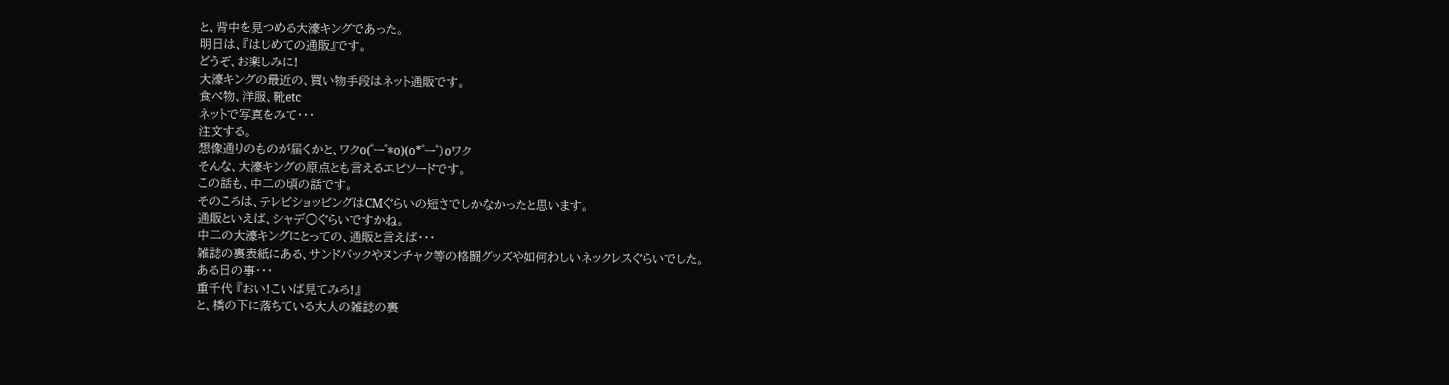と、背中を見つめる大濠キングであった。
明日は、『はじめての通販』です。
どうぞ、お楽しみに!
大濠キングの最近の、買い物手段はネット通販です。
食べ物、洋服、靴etc
ネットで写真をみて・・・
注文する。
想像通りのものが届くかと、ワクo(゜ー゜*o)(o*゜ー゜)oワク
そんな、大濠キングの原点とも言えるエピソードです。
この話も、中二の頃の話です。
そのころは、テレビショッピングはCMぐらいの短さでしかなかったと思います。
通販といえば、シャデ○ぐらいですかね。
中二の大濠キングにとっての、通販と言えば・・・
雑誌の裏表紙にある、サンドバックやヌンチャク等の格闘グッズや如何わしいネックレスぐらいでした。
ある日の事・・・
重千代 『おい!こいば見てみろ!』
と、橋の下に落ちている大人の雑誌の裏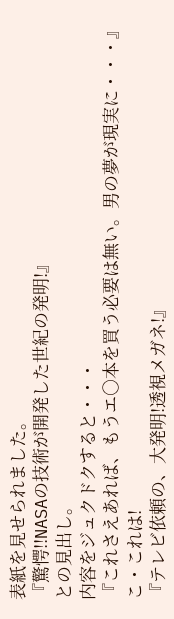表紙を見せられました。
『驚愕!!NASAの技術が開発した世紀の発明!』
との見出し。
内容をジュクドクすると・・・
『これさえあれば、もうエ○本を買う必要は無い。男の夢が現実に・・・』
こ・これは!
『テレビ依頼の、大発明!透視メガネ!』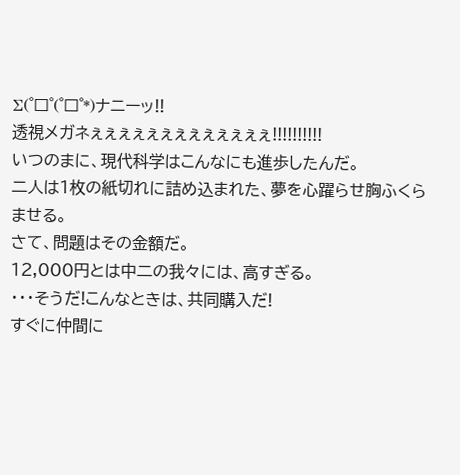Σ(゜□゜(゜□゜*)ナニーッ!!
透視メガネぇぇぇぇぇぇぇぇぇぇぇぇぇ!!!!!!!!!!
いつのまに、現代科学はこんなにも進歩したんだ。
二人は1枚の紙切れに詰め込まれた、夢を心躍らせ胸ふくらませる。
さて、問題はその金額だ。
12,000円とは中二の我々には、高すぎる。
・・・そうだ!こんなときは、共同購入だ!
すぐに仲間に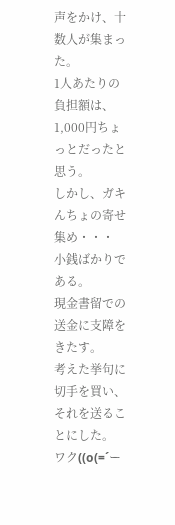声をかけ、十数人が集まった。
1人あたりの負担額は、1,000円ちょっとだったと思う。
しかし、ガキんちょの寄せ集め・・・
小銭ばかりである。
現金書留での送金に支障をきたす。
考えた挙句に切手を買い、それを送ることにした。
ワク((o(=´ー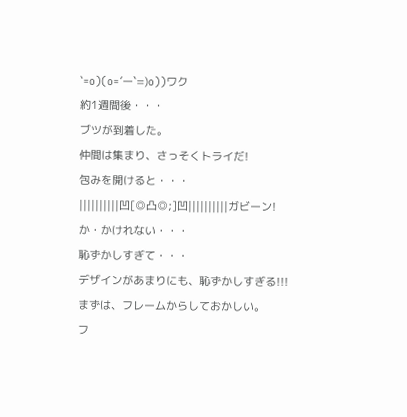`=o)(o=´ー`=)o))ワク
約1週間後・・・
ブツが到着した。
仲間は集まり、さっそくトライだ!
包みを開けると・・・
||||||||||凹[◎凸◎;]凹||||||||||ガビーン!
か・かけれない・・・
恥ずかしすぎて・・・
デザインがあまりにも、恥ずかしすぎる!!!
まずは、フレームからしておかしい。
フ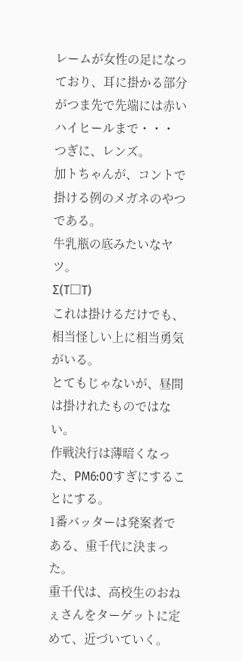レームが女性の足になっており、耳に掛かる部分がつま先で先端には赤いハイヒールまで・・・
つぎに、レンズ。
加トちゃんが、コントで掛ける例のメガネのやつである。
牛乳瓶の底みたいなヤツ。
Σ(T□T)
これは掛けるだけでも、相当怪しい上に相当勇気がいる。
とてもじゃないが、昼間は掛けれたものではない。
作戦決行は薄暗くなった、PM6:00すぎにすることにする。
1番バッターは発案者である、重千代に決まった。
重千代は、高校生のおねぇさんをターゲットに定めて、近づいていく。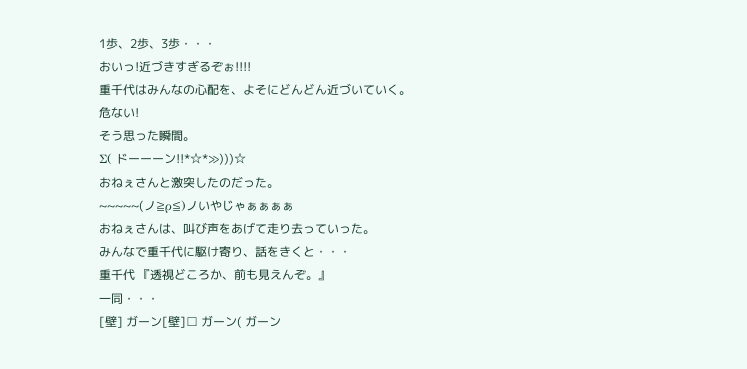1歩、2歩、3歩・・・
おいっ!近づきすぎるぞぉ!!!!
重千代はみんなの心配を、よそにどんどん近づいていく。
危ない!
そう思った瞬間。
Σ( ドーーーン!!*☆*≫)))☆
おねぇさんと激突したのだった。
~~~~~(ノ≧ρ≦)ノいやじゃぁぁぁぁ
おねぇさんは、叫び声をあげて走り去っていった。
みんなで重千代に駆け寄り、話をきくと・・・
重千代 『透視どころか、前も見えんぞ。』
一同・・・
[壁] ガーン[壁]□ ガーン( ガーン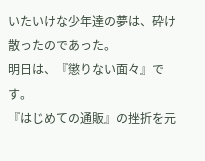いたいけな少年達の夢は、砕け散ったのであった。
明日は、『懲りない面々』です。
『はじめての通販』の挫折を元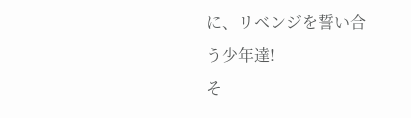に、リベンジを誓い合う少年達!
そ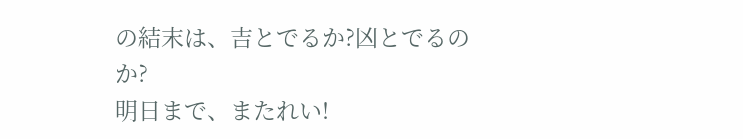の結末は、吉とでるか?凶とでるのか?
明日まで、またれい!